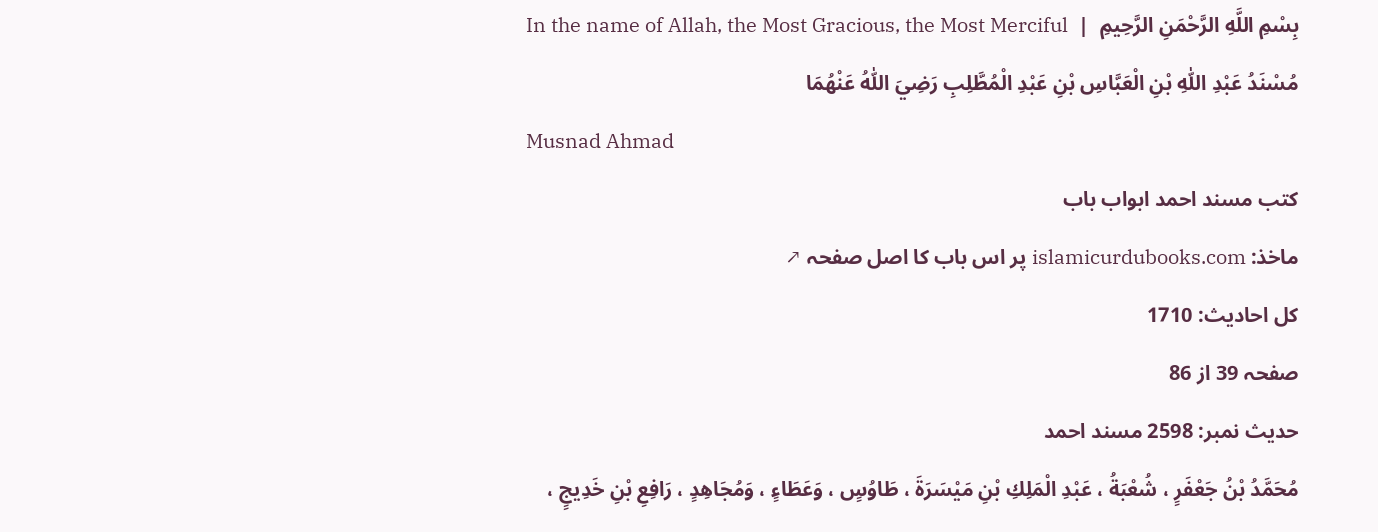بِسْمِ اللَّهِ الرَّحْمَنِ الرَّحِيمِ  |  In the name of Allah, the Most Gracious, the Most Merciful
مُسْنَدُ عَبْدِ اللّٰهِ بْنِ الْعَبَّاسِ بْنِ عَبْدِ الْمُطَّلِبِ رَضِيَ اللّٰهُ عَنْهُمَا
Musnad Ahmad
کتب مسند احمد ابواب باب
ماخذ: islamicurdubooks.com پر اس باب کا اصل صفحہ ↗
کل احادیث: 1710
صفحہ 39 از 86
حدیث نمبر: 2598 مسند احمد
مُحَمَّدُ بْنُ جَعْفَرٍ ، شُعْبَةُ ، عَبْدِ الْمَلِكِ بْنِ مَيْسَرَةَ ، طَاوُسٍ ، وَعَطَاءٍ ، وَمُجَاهِدٍ ، رَافِعِ بْنِ خَدِيجٍ ،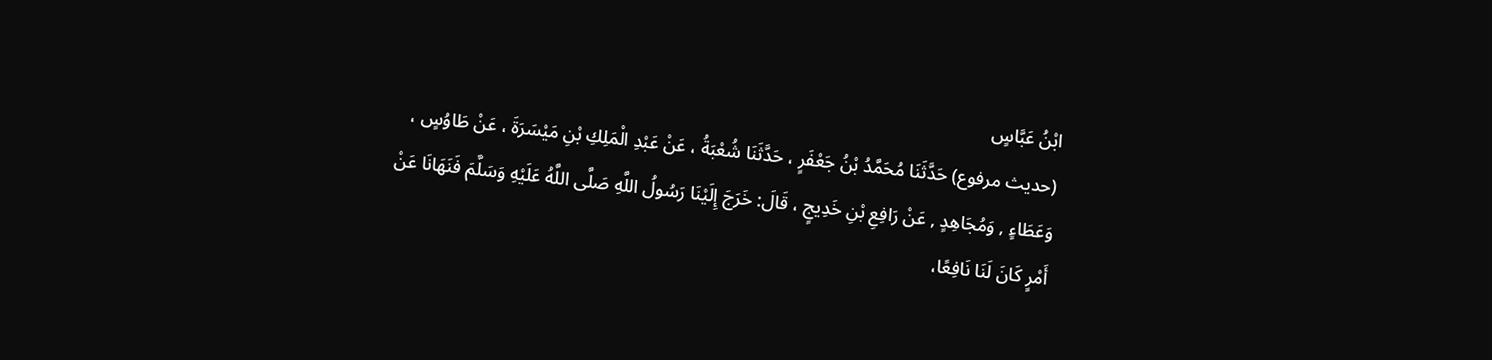ابْنُ عَبَّاسٍ
(حديث مرفوع) حَدَّثَنَا مُحَمَّدُ بْنُ جَعْفَرٍ ، حَدَّثَنَا شُعْبَةُ ، عَنْ عَبْدِ الْمَلِكِ بْنِ مَيْسَرَةَ ، عَنْ طَاوُسٍ ، وَعَطَاءٍ , وَمُجَاهِدٍ , عَنْ رَافِعِ بْنِ خَدِيجٍ ، قَالَ: خَرَجَ إِلَيْنَا رَسُولُ اللَّهِ صَلَّى اللَّهُ عَلَيْهِ وَسَلَّمَ فَنَهَانَا عَنْ أَمْرٍ كَانَ لَنَا نَافِعًا،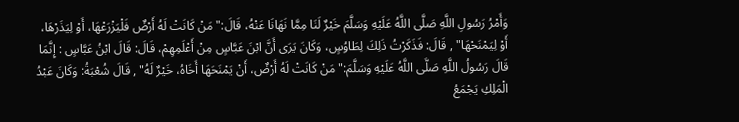وَأَمْرُ رَسُولِ اللَّهِ صَلَّى اللَّهُ عَلَيْهِ وَسَلَّمَ خَيْرٌ لَنَا مِمَّا نَهَانَا عَنْهُ، قَالَ:" مَنْ كَانَتْ لَهُ أَرْضٌ فَلْيَزْرَعْهَا، أَوْ لِيَذَرْهَا، أَوْ لِيَمْنَحْهَا" , قَالَ: فَذَكَرْتُ ذَلِكَ لِطَاوُسٍ، وَكَانَ يَرَى أَنَّ ابْنَ عَبَّاسٍ مِنْ أَعْلَمِهِمْ، قَالَ: قَالَ ابْنُ عَبَّاسٍ : إِنَّمَا قَالَ رَسُولُ اللَّهِ صَلَّى اللَّهُ عَلَيْهِ وَسَلَّمَ:" مَنْ كَانَتْ لَهُ أَرْضٌ، أَنْ يَمْنَحَهَا أَخَاهُ، خَيْرٌ لَهُ" , قَالَ شُعْبَةُ: وَكَانَ عَبْدُ الْمَلِكِ يَجْمَعُ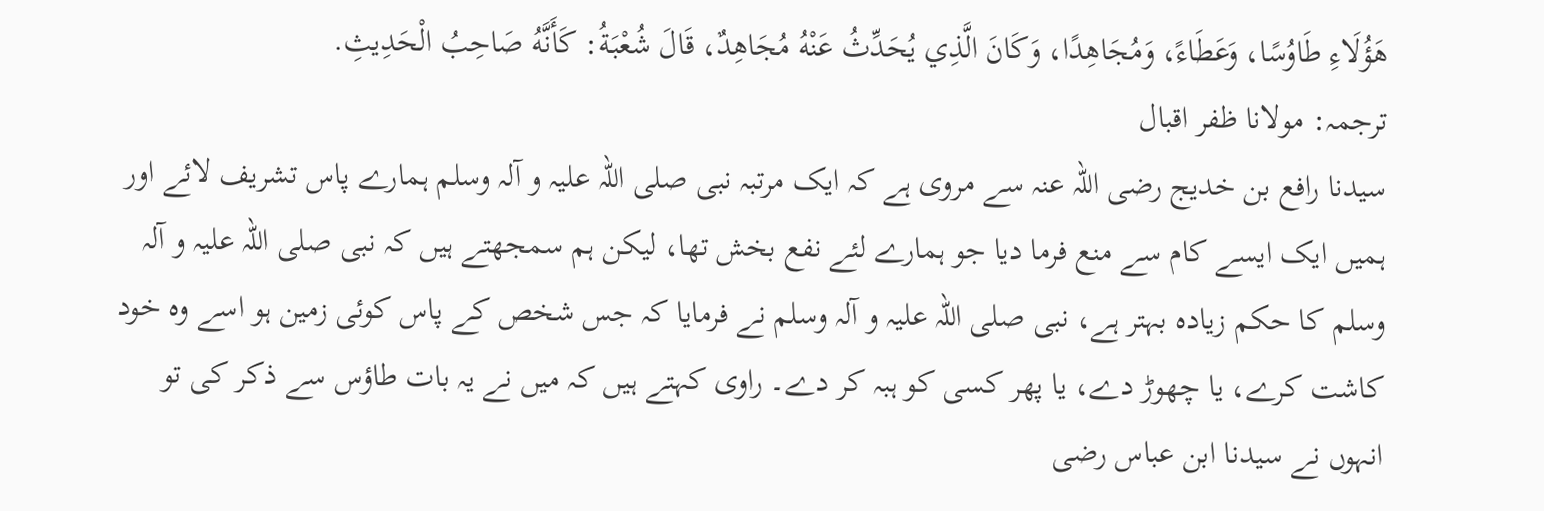هَؤُلَاءِ طَاوُسًا، وَعَطَاءً، وَمُجَاهِدًا، وَكَانَ الَّذِي يُحَدِّثُ عَنْهُ مُجَاهِدٌ، قَالَ شُعْبَةُ: كَأَنَّهُ صَاحِبُ الْحَدِيثِ.
ترجمہ: مولانا ظفر اقبال
سیدنا رافع بن خدیج رضی اللہ عنہ سے مروی ہے کہ ایک مرتبہ نبی صلی اللہ علیہ و آلہ وسلم ہمارے پاس تشریف لائے اور ہمیں ایک ایسے کام سے منع فرما دیا جو ہمارے لئے نفع بخش تھا، لیکن ہم سمجھتے ہیں کہ نبی صلی اللہ علیہ و آلہ وسلم کا حکم زیادہ بہتر ہے، نبی صلی اللہ علیہ و آلہ وسلم نے فرمایا کہ جس شخص کے پاس کوئی زمین ہو اسے وہ خود کاشت کرے، یا چھوڑ دے، یا پھر کسی کو ہبہ کر دے۔ راوی کہتے ہیں کہ میں نے یہ بات طاؤس سے ذکر کی تو انہوں نے سیدنا ابن عباس رضی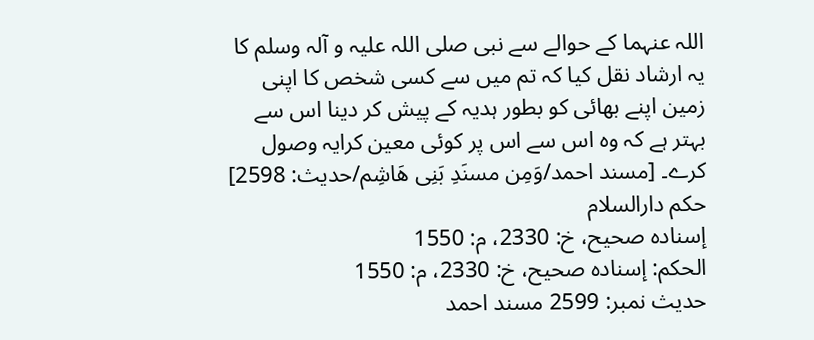اللہ عنہما کے حوالے سے نبی صلی اللہ علیہ و آلہ وسلم کا یہ ارشاد نقل کیا کہ تم میں سے کسی شخص کا اپنی زمین اپنے بھائی کو بطور ہدیہ کے پیش کر دینا اس سے بہتر ہے کہ وہ اس سے اس پر کوئی معین کرایہ وصول کرے۔ [مسند احمد/وَمِن مسنَدِ بَنِی هَاشِم/حدیث: 2598]
حکم دارالسلام
إسناده صحيح، خ: 2330، م: 1550
الحكم: إسناده صحيح، خ: 2330، م: 1550
حدیث نمبر: 2599 مسند احمد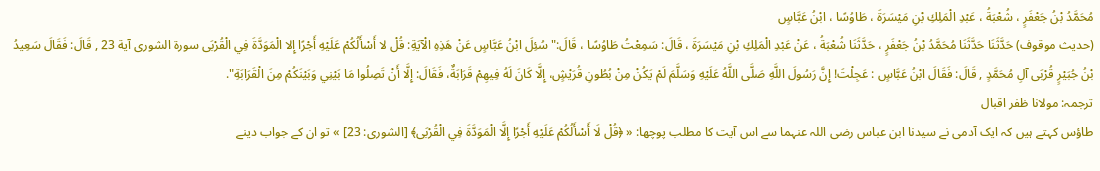مُحَمَّدُ بْنُ جَعْفَرٍ ، شُعْبَةُ ، عَبْدِ الْمَلِكِ بْنِ مَيْسَرَةَ ، طَاوُسًا ، ابْنُ عَبَّاسٍ
(حديث موقوف) حَدَّثَنَا حَدَّثَنَا مُحَمَّدُ بْنُ جَعْفَرٍ ، حَدَّثَنَا شُعْبَةُ ، عَنْ عَبْدِ الْمَلِكِ بْنِ مَيْسَرَةَ ، قَالَ: سَمِعْتُ طَاوُسًا ، قَالَ:" سُئِلَ ابْنُ عَبَّاسٍ عَنْ هَذِهِ الْآيَةِ: قُلْ لا أَسْأَلُكُمْ عَلَيْهِ أَجْرًا إِلا الْمَوَدَّةَ فِي الْقُرْبَى سورة الشورى آية 23 , قَالَ: فَقَالَ سَعِيدُ بْنُ جُبَيْرٍ قُرْبَى آلِ مُحَمَّدٍ , قَالَ: فَقَالَ ابْنُ عَبَّاسٍ : عَجِلْتَ! إِنَّ رَسُولَ اللَّهِ صَلَّى اللَّهُ عَلَيْهِ وَسَلَّمَ لَمْ يَكُنْ مِنْ بُطُونِ قُرَيْشٍ، إِلَّا كَانَ لَهُ فِيهِمْ قَرَابَةٌ، فَقَالَ: إِلَّا أَنْ تَصِلُوا مَا بَيْنِي وَبَيْنَكُمْ مِنَ الْقَرَابَةِ".
ترجمہ: مولانا ظفر اقبال
طاؤس کہتے ہیں کہ ایک آدمی نے سیدنا ابن عباس رضی اللہ عنہما سے اس آیت کا مطلب پوچھا: « ﴿قُلْ لَا أَسْأَلُكُمْ عَلَيْهِ أَجْرًا إِلَّا الْمَوَدَّةَ فِي الْقُرْبَى﴾ [الشورى: 23] » تو ان کے جواب دینے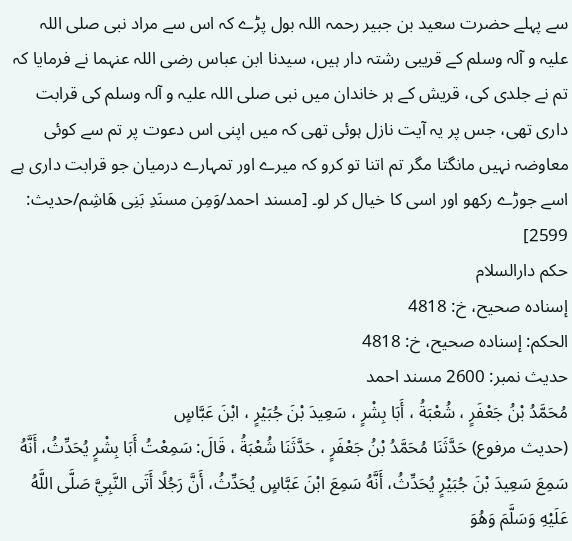سے پہلے حضرت سعید بن جبیر رحمہ اللہ بول پڑے کہ اس سے مراد نبی صلی اللہ علیہ و آلہ وسلم کے قریبی رشتہ دار ہیں، سیدنا ابن عباس رضی اللہ عنہما نے فرمایا کہ تم نے جلدی کی، قریش کے ہر خاندان میں نبی صلی اللہ علیہ و آلہ وسلم کی قرابت داری تھی، جس پر یہ آیت نازل ہوئی تھی کہ میں اپنی اس دعوت پر تم سے کوئی معاوضہ نہیں مانگتا مگر تم اتنا تو کرو کہ میرے اور تمہارے درمیان جو قرابت داری ہے اسے جوڑے رکھو اور اسی کا خیال کر لو۔ [مسند احمد/وَمِن مسنَدِ بَنِی هَاشِم/حدیث: 2599]
حکم دارالسلام
إسناده صحيح، خ: 4818
الحكم: إسناده صحيح، خ: 4818
حدیث نمبر: 2600 مسند احمد
مُحَمَّدُ بْنُ جَعْفَرٍ ، شُعْبَةُ ، أَبَا بِشْرٍ ، سَعِيدَ بْنَ جُبَيْرٍ ، ابْنَ عَبَّاسٍ
(حديث مرفوع) حَدَّثَنَا مُحَمَّدُ بْنُ جَعْفَرٍ ، حَدَّثَنَا شُعْبَةُ ، قَالَ: سَمِعْتُ أَبَا بِشْرٍ يُحَدِّثُ، أَنَّهُ سَمِعَ سَعِيدَ بْنَ جُبَيْرٍ يُحَدِّثُ، أَنَّهُ سَمِعَ ابْنَ عَبَّاسٍ يُحَدِّثُ، أَنَّ رَجُلًا أَتَى النَّبِيَّ صَلَّى اللَّهُ عَلَيْهِ وَسَلَّمَ وَهُوَ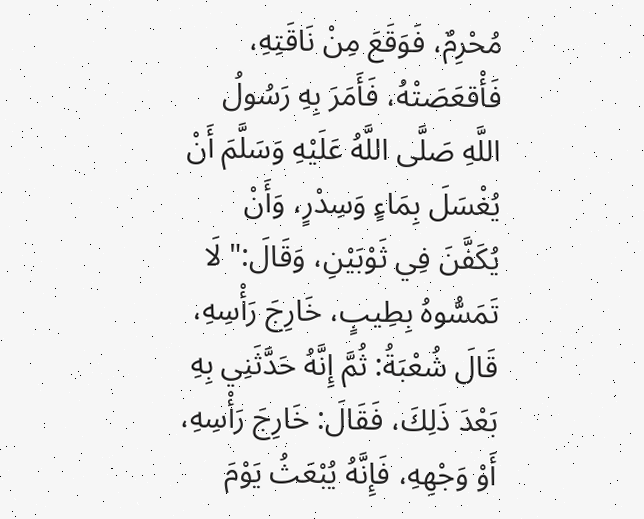مُحْرِمٌ، فَوَقَعَ مِنْ نَاقَتِهِ، فَأْقعَصَتْهُ، فَأَمَرَ بِهِ رَسُولُ اللَّهِ صَلَّى اللَّهُ عَلَيْهِ وَسَلَّمَ أَنْ يُغْسَلَ بِمَاءٍ وَسِدْرٍ، وَأَنْ يُكَفَّنَ فِي ثَوْبَيْنِ، وَقَالَ:" لَا تَمَسُّوهُ بِطِيبٍ، خَارِجَ رَأْسِهِ، قَالَ شُعْبَةُ: ثُمَّ إِنَّهُ حَدَّثَنِي بِهِ بَعْدَ ذَلِكَ، فَقَالَ: خَارِجَ رَأْسِهِ، أَوْ وَجْهِهِ، فَإِنَّهُ يُبْعَثُ يَوْمَ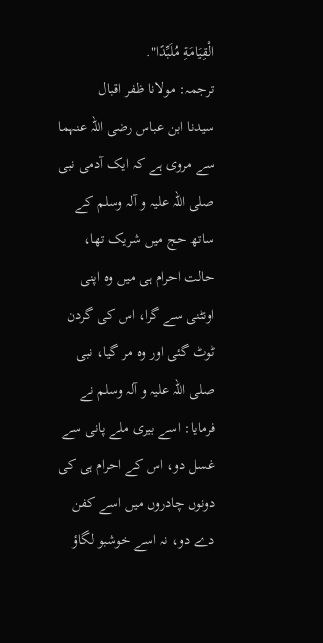الْقِيَامَةِ مُلَبِّدًا".
ترجمہ: مولانا ظفر اقبال
سیدنا ابن عباس رضی اللہ عنہما سے مروی ہے کہ ایک آدمی نبی صلی اللہ علیہ و آلہ وسلم کے ساتھ حج میں شریک تھا، حالت احرام ہی میں وہ اپنی اونٹنی سے گرا، اس کی گردن ٹوٹ گئی اور وہ مر گیا، نبی صلی اللہ علیہ و آلہ وسلم نے فرمایا: اسے بیری ملے پانی سے غسل دو، اس کے احرام ہی کی دونوں چادروں میں اسے کفن دے دو، نہ اسے خوشبو لگاؤ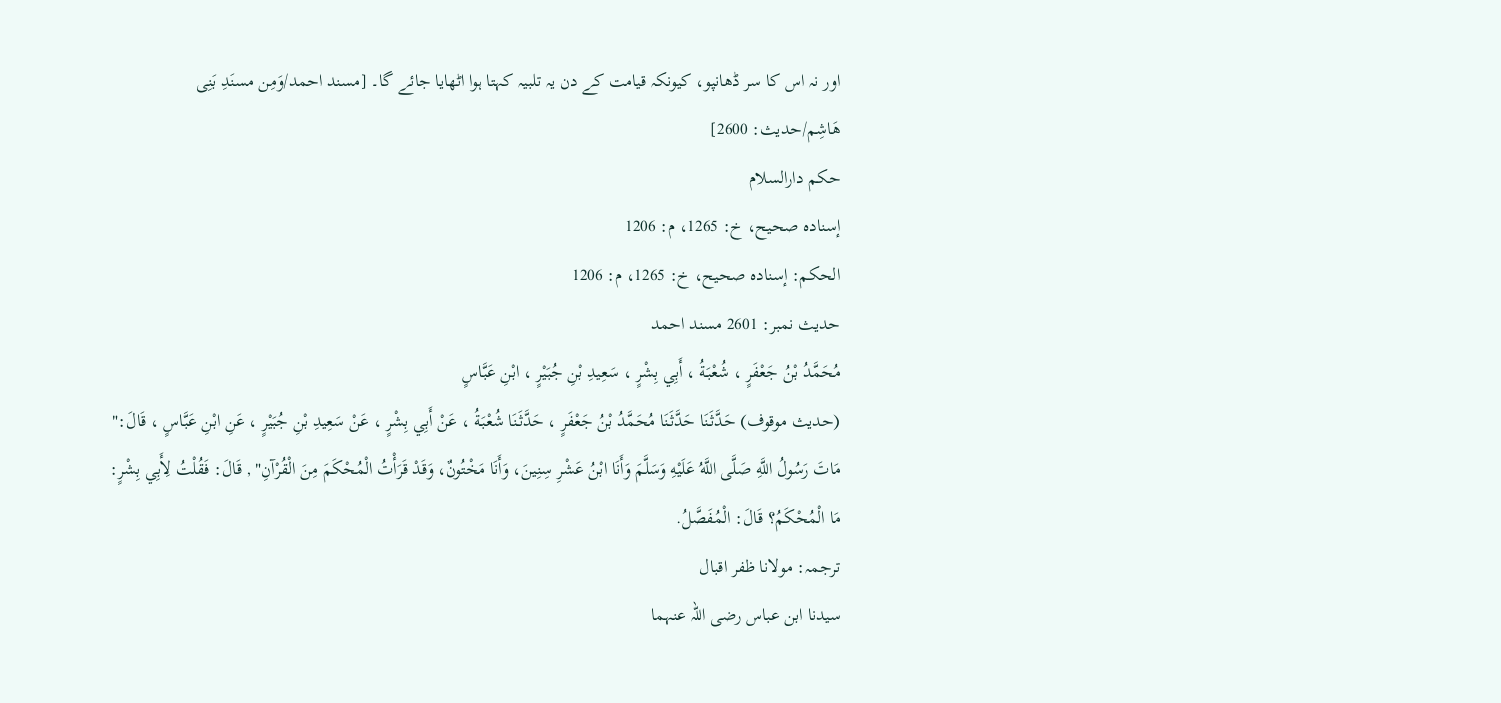اور نہ اس کا سر ڈھانپو، کیونکہ قیامت کے دن یہ تلبیہ کہتا ہوا اٹھایا جائے گا۔ [مسند احمد/وَمِن مسنَدِ بَنِی هَاشِم/حدیث: 2600]
حکم دارالسلام
إسناده صحيح، خ: 1265، م: 1206
الحكم: إسناده صحيح، خ: 1265، م: 1206
حدیث نمبر: 2601 مسند احمد
مُحَمَّدُ بْنُ جَعْفَرٍ ، شُعْبَةُ ، أَبِي بِشْرٍ ، سَعِيدِ بْنِ جُبَيْرٍ ، ابْنِ عَبَّاسٍ
(حديث موقوف) حَدَّثَنَا حَدَّثَنَا مُحَمَّدُ بْنُ جَعْفَرٍ ، حَدَّثَنَا شُعْبَةُ ، عَنْ أَبِي بِشْرٍ ، عَنْ سَعِيدِ بْنِ جُبَيْرٍ ، عَنِ ابْنِ عَبَّاسٍ ، قَالَ:" مَاتَ رَسُولُ اللَّهِ صَلَّى اللَّهُ عَلَيْهِ وَسَلَّمَ وَأَنَا ابْنُ عَشْرِ سِنِينَ، وَأَنَا مَخْتُونٌ، وَقَدْ قَرَأْتُ الْمُحْكَمَ مِنَ الْقُرْآنِ" , قَالَ: فَقُلْتُ لِأَبِي بِشْرٍ: مَا الْمُحْكَمُ؟ قَالَ: الْمُفَصَّلُ.
ترجمہ: مولانا ظفر اقبال
سیدنا ابن عباس رضی اللہ عنہما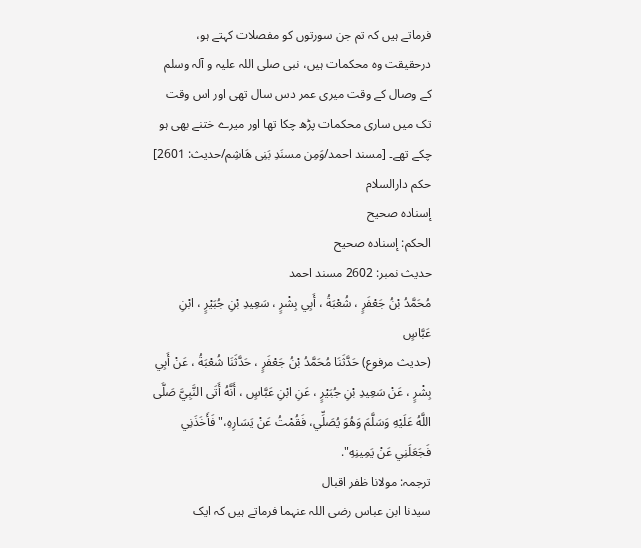فرماتے ہیں کہ تم جن سورتوں کو مفصلات کہتے ہو، درحقیقت وہ محکمات ہیں، نبی صلی اللہ علیہ و آلہ وسلم کے وصال کے وقت میری عمر دس سال تھی اور اس وقت تک میں ساری محکمات پڑھ چکا تھا اور میرے ختنے بھی ہو چکے تھے۔ [مسند احمد/وَمِن مسنَدِ بَنِی هَاشِم/حدیث: 2601]
حکم دارالسلام
إسناده صحيح
الحكم: إسناده صحيح
حدیث نمبر: 2602 مسند احمد
مُحَمَّدُ بْنُ جَعْفَرٍ ، شُعْبَةُ ، أَبِي بِشْرٍ ، سَعِيدِ بْنِ جُبَيْرٍ ، ابْنِ عَبَّاسٍ
(حديث مرفوع) حَدَّثَنَا مُحَمَّدُ بْنُ جَعْفَرٍ ، حَدَّثَنَا شُعْبَةُ ، عَنْ أَبِي بِشْرٍ ، عَنْ سَعِيدِ بْنِ جُبَيْرٍ ، عَنِ ابْنِ عَبَّاسٍ ، أَنَّهُ أَتَى النَّبِيَّ صَلَّى اللَّهُ عَلَيْهِ وَسَلَّمَ وَهُوَ يُصَلِّي، فَقُمْتُ عَنْ يَسَارِهِ،" فَأَخَذَنِي فَجَعَلَنِي عَنْ يَمِينِهِ".
ترجمہ: مولانا ظفر اقبال
سیدنا ابن عباس رضی اللہ عنہما فرماتے ہیں کہ ایک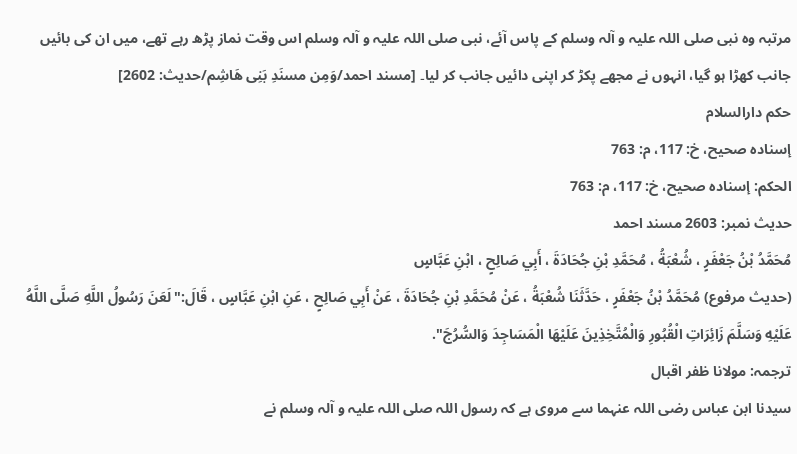مرتبہ وہ نبی صلی اللہ علیہ و آلہ وسلم کے پاس آئے، نبی صلی اللہ علیہ و آلہ وسلم اس وقت نماز پڑھ رہے تھے، میں ان کی بائیں جانب کھڑا ہو گیا، انہوں نے مجھے پکڑ کر اپنی دائیں جانب کر لیا۔ [مسند احمد/وَمِن مسنَدِ بَنِی هَاشِم/حدیث: 2602]
حکم دارالسلام
إسناده صحيح، خ: 117، م: 763
الحكم: إسناده صحيح، خ: 117، م: 763
حدیث نمبر: 2603 مسند احمد
مُحَمَّدُ بْنُ جَعْفَرٍ ، شُعْبَةُ ، مُحَمَّدِ بْنِ جُحَادَةَ ، أَبِي صَالِحٍ ، ابْنِ عَبَّاسٍ
(حديث مرفوع) مُحَمَّدُ بْنُ جَعْفَرٍ ، حَدَّثَنَا شُعْبَةُ ، عَنْ مُحَمَّدِ بْنِ جُحَادَةَ ، عَنْ أَبِي صَالِحٍ ، عَنِ ابْنِ عَبَّاسٍ ، قَالَ:" لَعَنَ رَسُولُ اللَّهِ صَلَّى اللَّهُ عَلَيْهِ وَسَلَّمَ زَائِرَاتِ الْقُبُورِ وَالْمُتَّخِذِينَ عَلَيْهَا الْمَسَاجِدَ وَالسُّرُجَ".
ترجمہ: مولانا ظفر اقبال
سیدنا ابن عباس رضی اللہ عنہما سے مروی ہے کہ رسول اللہ صلی اللہ علیہ و آلہ وسلم نے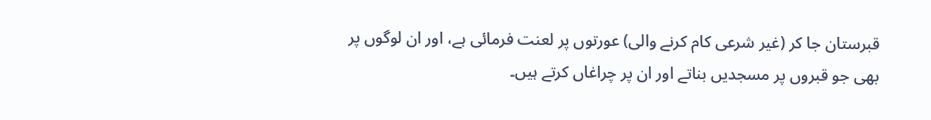قبرستان جا کر (غیر شرعی کام کرنے والی) عورتوں پر لعنت فرمائی ہے، اور ان لوگوں پر بھی جو قبروں پر مسجدیں بناتے اور ان پر چراغاں کرتے ہیں۔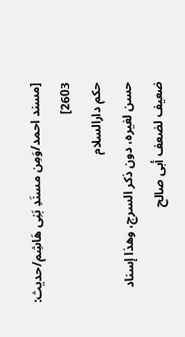[مسند احمد/وَمِن مسنَدِ بَنِی هَاشِم/حدیث: 2603]
حکم دارالسلام
حسن لغيره، دون ذكر السرج، وهذا إسناد ضعيف لضعف أبى صالح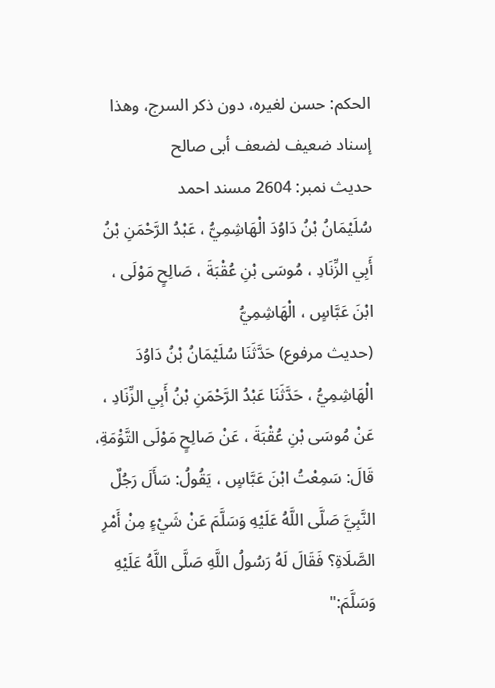الحكم: حسن لغيره، دون ذكر السرج، وهذا إسناد ضعيف لضعف أبى صالح
حدیث نمبر: 2604 مسند احمد
سُلَيْمَانُ بْنُ دَاوُدَ الْهَاشِمِيُّ ، عَبْدُ الرَّحْمَنِ بْنُ أَبِي الزِّنَادِ ، مُوسَى بْنِ عُقْبَةَ ، صَالِحٍ مَوْلَى ، ابْنَ عَبَّاسٍ ، الْهَاشِمِيُّ
(حديث مرفوع) حَدَّثَنَا سُلَيْمَانُ بْنُ دَاوُدَ الْهَاشِمِيُّ ، حَدَّثَنَا عَبْدُ الرَّحْمَنِ بْنُ أَبِي الزِّنَادِ ، عَنْ مُوسَى بْنِ عُقْبَةَ ، عَنْ صَالِحٍ مَوْلَى التَّوَْمَةِ، قَالَ: سَمِعْتُ ابْنَ عَبَّاسٍ ، يَقُولُ: سَأَلَ رَجُلٌ النَّبِيَّ صَلَّى اللَّهُ عَلَيْهِ وَسَلَّمَ عَنْ شَيْءٍ مِنْ أَمْرِ الصَّلَاةِ؟ فَقَالَ لَهُ رَسُولُ اللَّهِ صَلَّى اللَّهُ عَلَيْهِ وَسَلَّمَ:"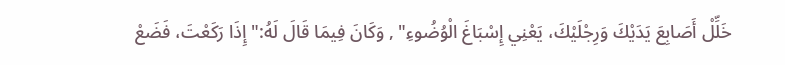خَلِّلْ أَصَابِعَ يَدَيْكَ وَرِجْلَيْكَ، يَعْنِي إِسْبَاغَ الْوُضُوءِ" , وَكَانَ فِيمَا قَالَ لَهُ:" إِذَا رَكَعْتَ، فَضَعْ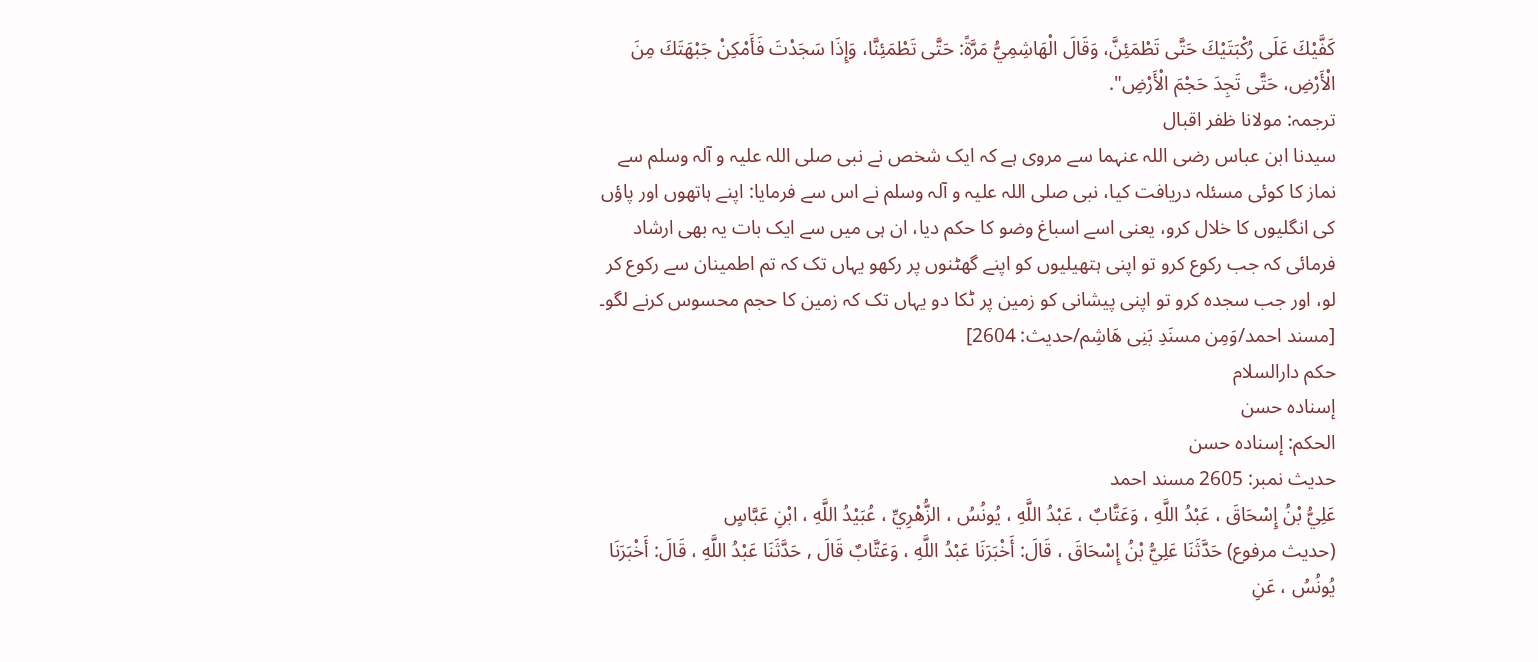كَفَّيْكَ عَلَى رُكْبَتَيْكَ حَتَّى تَطْمَئِنَّ، وَقَالَ الْهَاشِمِيُّ مَرَّةً: حَتَّى تَطْمَئِنَّا، وَإِذَا سَجَدْتَ فَأَمْكِنْ جَبْهَتَكَ مِنَ الْأَرْضِ، حَتَّى تَجِدَ حَجْمَ الْأَرْضِ".
ترجمہ: مولانا ظفر اقبال
سیدنا ابن عباس رضی اللہ عنہما سے مروی ہے کہ ایک شخص نے نبی صلی اللہ علیہ و آلہ وسلم سے نماز کا کوئی مسئلہ دریافت کیا، نبی صلی اللہ علیہ و آلہ وسلم نے اس سے فرمایا: اپنے ہاتھوں اور پاؤں کی انگلیوں کا خلال کرو، یعنی اسے اسباغ وضو کا حکم دیا، ان ہی میں سے ایک بات یہ بھی ارشاد فرمائی کہ جب رکوع کرو تو اپنی ہتھیلیوں کو اپنے گھٹنوں پر رکھو یہاں تک کہ تم اطمینان سے رکوع کر لو، اور جب سجدہ کرو تو اپنی پیشانی کو زمین پر ٹکا دو یہاں تک کہ زمین کا حجم محسوس کرنے لگو۔ [مسند احمد/وَمِن مسنَدِ بَنِی هَاشِم/حدیث: 2604]
حکم دارالسلام
إسناده حسن
الحكم: إسناده حسن
حدیث نمبر: 2605 مسند احمد
عَلِيُّ بْنُ إِسْحَاقَ ، عَبْدُ اللَّهِ ، وَعَتَّابٌ ، عَبْدُ اللَّهِ ، يُونُسُ ، الزُّهْرِيِّ ، عُبَيْدُ اللَّهِ ، ابْنِ عَبَّاسٍ
(حديث مرفوع) حَدَّثَنَا عَلِيُّ بْنُ إِسْحَاقَ ، قَالَ: أَخْبَرَنَا عَبْدُ اللَّهِ ، وَعَتَّابٌ قَالَ , حَدَّثَنَا عَبْدُ اللَّهِ ، قَالَ: أَخْبَرَنَا يُونُسُ ، عَنِ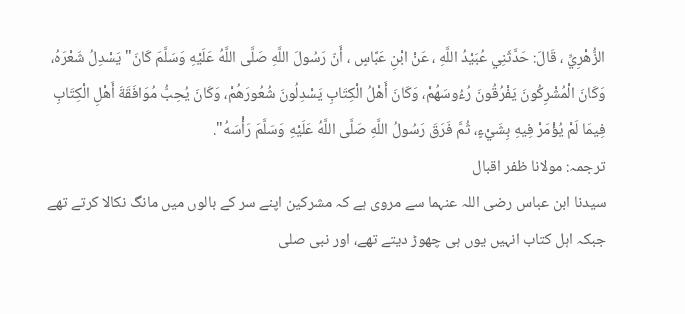الزُّهْرِيِّ ، قَالَ: حَدَّثَنِي عُبَيْدُ اللَّهِ ، عَنْ ابْنِ عَبَّاسٍ ، أَنّ رَسُولَ اللَّهِ صَلَّى اللَّهُ عَلَيْهِ وَسَلَّمَ كَانَ" يَسْدِلُ شَعْرَهُ، وَكَانَ الْمُشْرِكُونَ يَفْرُقُونَ رُءُوسَهُمْ، وَكَانَ أَهْلُ الْكِتَابِ يَسْدِلُونَ شُعُورَهُمْ، وَكَانَ يُحِبُّ مُوَافَقَةَ أَهْلِ الْكِتَابِ فِيمَا لَمْ يُؤْمَرْ فِيهِ بِشَيْءٍ، ثُمَّ فَرَقَ رَسُولُ اللَّهِ صَلَّى اللَّهُ عَلَيْهِ وَسَلَّمَ رَأْسَهُ".
ترجمہ: مولانا ظفر اقبال
سیدنا ابن عباس رضی اللہ عنہما سے مروی ہے کہ مشرکین اپنے سر کے بالوں میں مانگ نکالا کرتے تھے جبکہ اہل کتاب انہیں یوں ہی چھوڑ دیتے تھے، اور نبی صلی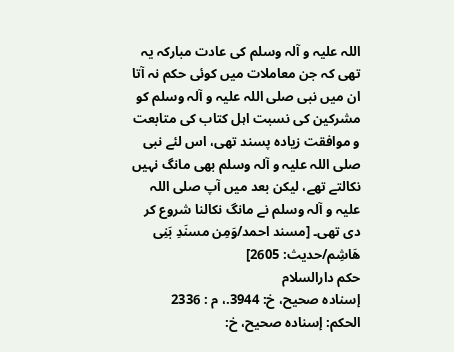اللہ علیہ و آلہ وسلم کی عادت مبارکہ یہ تھی کہ جن معاملات میں کوئی حکم نہ آتا ان میں نبی صلی اللہ علیہ و آلہ وسلم کو مشرکین کی نسبت اہل کتاب کی متابعت و موافقت زیادہ پسند تھی، اس لئے نبی صلی اللہ علیہ و آلہ وسلم بھی مانگ نہیں نکالتے تھے، لیکن بعد میں آپ صلی اللہ علیہ و آلہ وسلم نے مانگ نکالنا شروع کر دی تھی۔ [مسند احمد/وَمِن مسنَدِ بَنِی هَاشِم/حدیث: 2605]
حکم دارالسلام
إسناده صحيح، خ: 3944.، م : 2336
الحكم: إسناده صحيح، خ: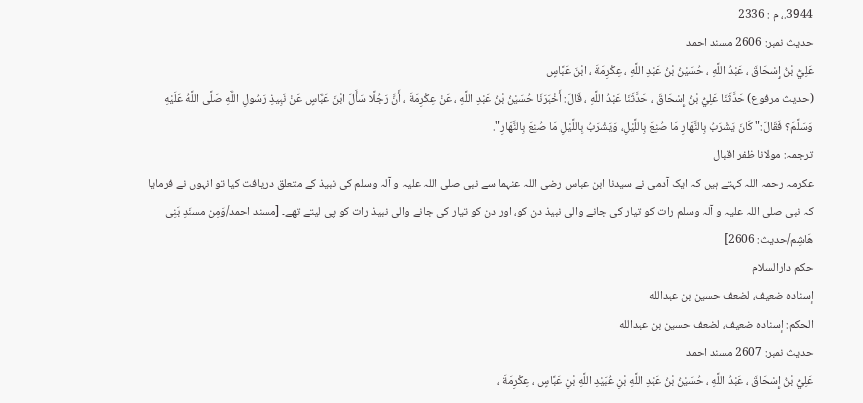3944.، م : 2336
حدیث نمبر: 2606 مسند احمد
عَلِيُّ بْنُ إِسْحَاقَ ، عَبْدُ اللَّهِ ، حُسَيْنُ بْنُ عَبْدِ اللَّهِ ، عِكْرِمَةَ ، ابْنَ عَبَّاسٍ
(حديث مرفوع) حَدَّثَنَا عَلِيُّ بْنُ إِسْحَاقَ ، حَدَّثَنَا عَبْدُ اللَّهِ ، قَالَ: أَخْبَرَنَا حُسَيْنُ بْنُ عَبْدِ اللَّهِ ، عَنْ عِكْرِمَةَ ، أَنَّ رَجُلًا سَأَلَ ابْنَ عَبَّاسٍ عَنْ نَبِيذِ رَسُولِ اللَّهِ صَلَّى اللَّهُ عَلَيْهِ وَسَلَّمَ؟ فَقَالَ:" كَانَ يَشْرَبُ بِالنَّهَارِ مَا صُنِعَ بِاللَّيْلِ، وَيَشْرَبُ بِاللَّيْلِ مَا صُنِعَ بِالنَّهَارِ".
ترجمہ: مولانا ظفر اقبال
عکرمہ رحمہ اللہ کہتے ہیں کہ ایک آدمی نے سیدنا ابن عباس رضی اللہ عنہما سے نبی صلی اللہ علیہ و آلہ وسلم کی نبیذ کے متعلق دریافت کیا تو انہوں نے فرمایا کہ نبی صلی اللہ علیہ و آلہ وسلم رات کو تیار کی جانے والی نبیذ دن کو، اور دن کو تیار کی جانے والی نبیذ رات کو پی لیتے تھے۔ [مسند احمد/وَمِن مسنَدِ بَنِی هَاشِم/حدیث: 2606]
حکم دارالسلام
إسناده ضعيف، لضعف حسين بن عبدالله
الحكم: إسناده ضعيف، لضعف حسين بن عبدالله
حدیث نمبر: 2607 مسند احمد
عَلِيُّ بْنُ إِسْحَاقَ ، عَبْدُ اللَّهِ ، حُسَيْنُ بْنُ عَبْدِ اللَّهِ بْنِ عُبَيْدِ اللَّهِ بْنِ عَبَّاسٍ ، عِكْرِمَةَ ،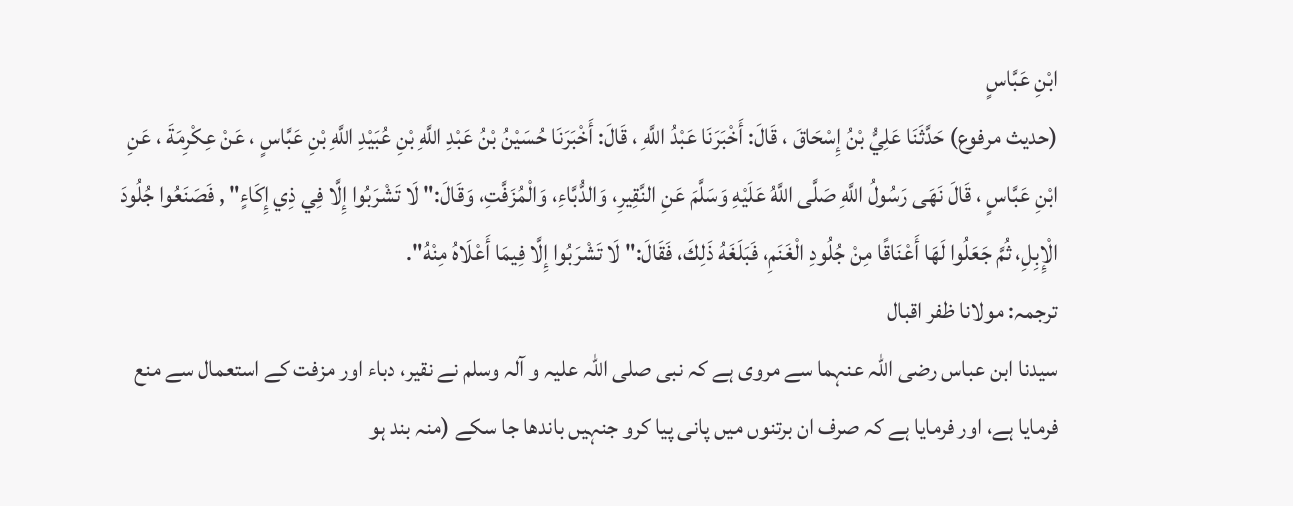ابْنِ عَبَّاسٍ
(حديث مرفوع) حَدَّثَنَا عَلِيُّ بْنُ إِسْحَاقَ ، قَالَ: أَخْبَرَنَا عَبْدُ اللَّهِ ، قَالَ: أَخْبَرَنَا حُسَيْنُ بْنُ عَبْدِ اللَّهِ بْنِ عُبَيْدِ اللَّهِ بْنِ عَبَّاسٍ ، عَنْ عِكْرِمَةَ ، عَنِ ابْنِ عَبَّاسٍ ، قَالَ نَهَى رَسُولُ اللَّهِ صَلَّى اللَّهُ عَلَيْهِ وَسَلَّمَ عَنِ النَّقِيرِ، وَالدُّبَّاءِ، وَالْمُزَفَّتِ، وَقَالَ:" لَا تَشْرَبُوا إِلَّا فِي ذِي إِكَاءٍ" , فَصَنَعُوا جُلُودَ الْإِبِلِ، ثُمَّ جَعَلُوا لَهَا أَعْنَاقًا مِنْ جُلُودِ الْغَنَمِ، فَبَلَغَهُ ذَلِكَ، فَقَالَ:" لَا تَشْرَبُوا إِلَّا فِيمَا أَعْلَاهُ مِنْهُ".
ترجمہ: مولانا ظفر اقبال
سیدنا ابن عباس رضی اللہ عنہما سے مروی ہے کہ نبی صلی اللہ علیہ و آلہ وسلم نے نقیر، دباء اور مزفت کے استعمال سے منع فرمایا ہے، اور فرمایا ہے کہ صرف ان برتنوں میں پانی پیا کرو جنہیں باندھا جا سکے (منہ بند ہو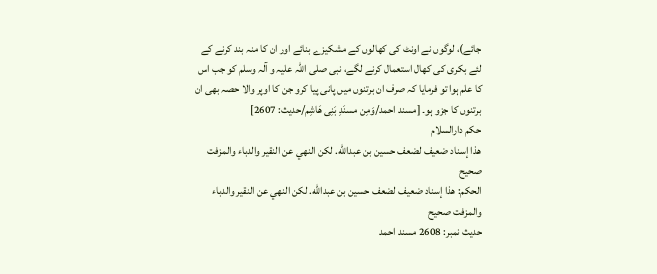جائے)، لوگوں نے اونٹ کی کھالوں کے مشکیزے بنائے اور ان کا منہ بند کرنے کے لئے بکری کی کھال استعمال کرنے لگے، نبی صلی اللہ علیہ و آلہ وسلم کو جب اس کا علم ہوا تو فرمایا کہ صرف ان برتنوں میں پانی پیا کرو جن کا اوپر والا حصہ بھی ان برتنوں کا جزو ہو۔ [مسند احمد/وَمِن مسنَدِ بَنِی هَاشِم/حدیث: 2607]
حکم دارالسلام
هذا إسناد ضعيف لضعف حسين بن عبدالله. لكن النهي عن النقير والدباء والمزفت صحيح
الحكم: هذا إسناد ضعيف لضعف حسين بن عبدالله. لكن النهي عن النقير والدباء والمزفت صحيح
حدیث نمبر: 2608 مسند احمد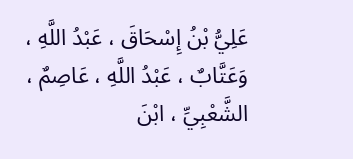عَلِيُّ بْنُ إِسْحَاقَ ، عَبْدُ اللَّهِ ، وَعَتَّابٌ ، عَبْدُ اللَّهِ ، عَاصِمٌ ، الشَّعْبِيِّ ، ابْنَ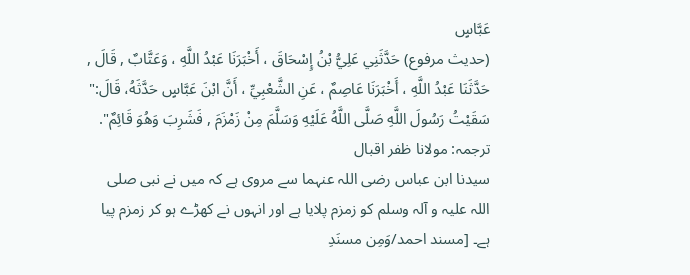عَبَّاسٍ
(حديث مرفوع) حَدَّثَنِي عَلِيُّ بْنُ إِسْحَاقَ ، أَخْبَرَنَا عَبْدُ اللَّهِ ، وَعَتَّابٌ , قَالَ , حَدَّثَنَا عَبْدُ اللَّهِ ، أَخْبَرَنَا عَاصِمٌ ، عَنِ الشَّعْبِيِّ ، أَنَّ ابْنَ عَبَّاسٍ حَدَّثَهُ، قَالَ:" سَقَيْتُ رَسُولَ اللَّهِ صَلَّى اللَّهُ عَلَيْهِ وَسَلَّمَ مِنْ زَمْزَمَ , فَشَرِبَ وَهُوَ قَائِمٌ".
ترجمہ: مولانا ظفر اقبال
سیدنا ابن عباس رضی اللہ عنہما سے مروی ہے کہ میں نے نبی صلی اللہ علیہ و آلہ وسلم کو زمزم پلایا ہے اور انہوں نے کھڑے ہو کر زمزم پیا ہے۔ [مسند احمد/وَمِن مسنَدِ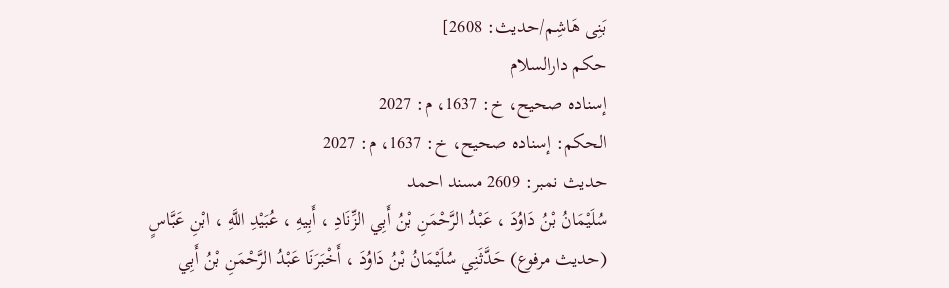بَنِی هَاشِم/حدیث: 2608]
حکم دارالسلام
إسناده صحيح، خ: 1637، م: 2027
الحكم: إسناده صحيح، خ: 1637، م: 2027
حدیث نمبر: 2609 مسند احمد
سُلَيْمَانُ بْنُ دَاوُدَ ، عَبْدُ الرَّحْمَنِ بْنُ أَبِي الزِّنَادِ ، أَبِيهِ ، عُبَيْدِ اللَّهِ ، ابْنِ عَبَّاسٍ
(حديث مرفوع) حَدَّثَنِي سُلَيْمَانُ بْنُ دَاوُدَ ، أَخْبَرَنَا عَبْدُ الرَّحْمَنِ بْنُ أَبِي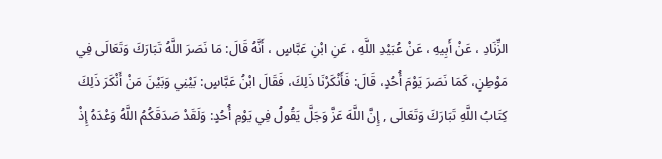الزِّنَادِ ، عَنْ أَبِيهِ ، عَنْ عُبَيْدِ اللَّهِ ، عَنِ ابْنِ عَبَّاسٍ ، أَنَّهُ قَالَ: مَا نَصَرَ اللَّهُ تَبَارَكَ وَتَعَالَى فِي مَوْطِنٍ، كَمَا نَصَرَ يَوْمَ أُحُدٍ، قَالَ: فَأَنْكَرْنَا ذَلِكَ، فَقَالَ ابْنُ عَبَّاسٍ: بَيْنِي وَبَيْنَ مَنْ أَنْكَرَ ذَلِكَ كِتَابُ اللَّهِ تَبَارَكَ وَتَعَالَى , إِنَّ اللَّهَ عَزَّ وَجَلَّ يَقُولُ فِي يَوْمِ أُحُدٍ: وَلَقَدْ صَدَقَكُمُ اللَّهُ وَعْدَهُ إِذْ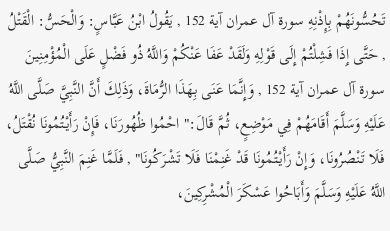تَحُسُّونَهُمْ بِإِذْنِهِ سورة آل عمران آية 152 , يَقُولُ ابْنُ عَبَّاسٍ: وَالْحَسُّ: الْقَتْلُ , حَتَّى إِذَا فَشِلْتُمْ إِلَى قَوْلِهِ وَلَقَدْ عَفَا عَنْكُمْ وَاللَّهُ ذُو فَضْلٍ عَلَى الْمُؤْمِنِينَ سورة آل عمران آية 152 , وَإِنَّمَا عَنَى بِهَذَا الرُّمَاةَ، وَذَلِكَ أَنَّ النَّبِيَّ صَلَّى اللَّهُ عَلَيْهِ وَسَلَّمَ أَقَامَهُمْ فِي مَوْضِعٍ، ثُمَّ قَالَ:" احْمُوا ظُهُورَنَا، فَإِنْ رَأَيْتُمُونَا نُقْتَلُ، فَلَا تَنْصُرُونَا، وَإِنْ رَأَيْتُمُونَا قَدْ غَنِمْنَا فَلَا تَشْرَكُونَا" , فَلَمَّا غَنِمَ النَّبِيُّ صَلَّى اللَّهُ عَلَيْهِ وَسَلَّمَ وَأَبَاحُوا عَسْكَرَ الْمُشْرِكِينَ،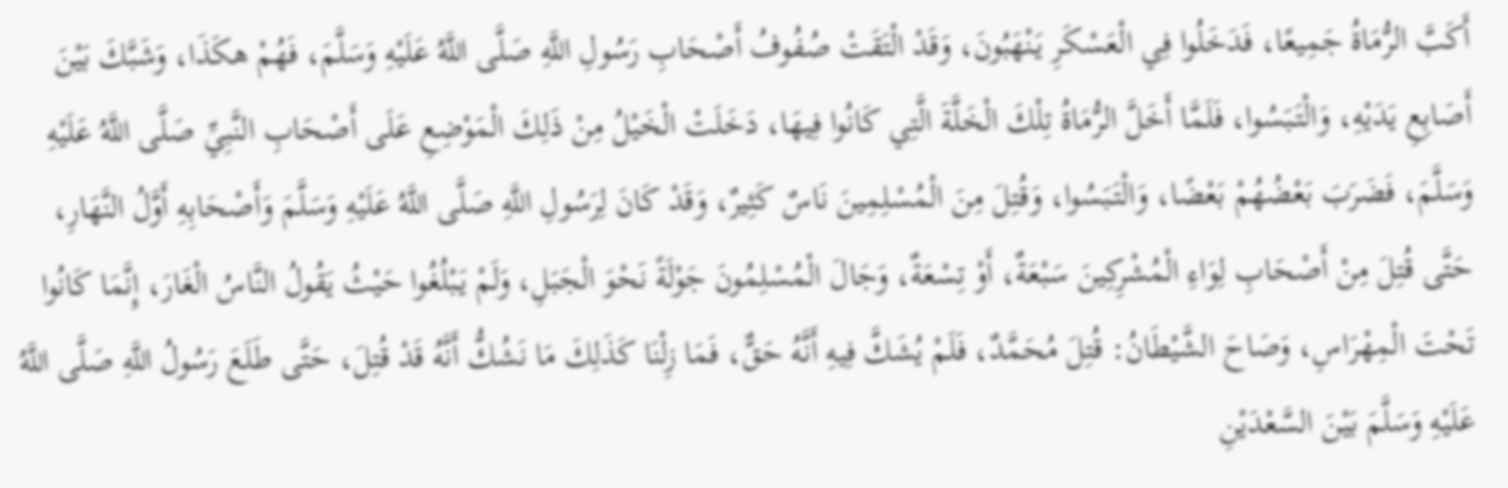أَكَبَّ الرُّمَاةُ جَمِيعًا، فَدَخَلُوا فِي الْعَسْكَرِ يَنْهَبُونَ، وَقَدْ الْتَقَتْ صُفُوفُ أَصْحَابِ رَسُولِ اللَّهِ صَلَّى اللَّهُ عَلَيْهِ وَسَلَّمَ، فَهُمْ هكَذَا، وَشَبَّكَ بَيْنَ أَصَابِعِ يَدَيْهِ، وَالْتَبَسُوا، فَلَمَّا أَخَلَّ الرُّمَاةُ تِلْكَ الْخَلَّةَ الَّتِي كَانُوا فِيهَا، دَخَلَتْ الْخَيْلُ مِنْ ذَلِكَ الْمَوْضِعِ عَلَى أَصْحَابِ النَّبِيِّ صَلَّى اللَّهُ عَلَيْهِ وَسَلَّمَ، فَضَرَبَ بَعْضُهُمْ بَعْضًا، وَالْتَبَسُوا، وَقُتِلَ مِنَ الْمُسْلِمِينَ نَاسٌ كَثِيرٌ، وَقَدْ كَانَ لِرَسُولِ اللَّهِ صَلَّى اللَّهُ عَلَيْهِ وَسَلَّمَ وَأَصْحَابِهِ أَوَّلُ النَّهَارِ، حَتَّى قُتِلَ مِنْ أَصْحَابِ لِوَاءِ الْمُشْرِكِينَ سَبْعَةٌ، أَوْ تِسْعَةٌ، وَجَالَ الْمُسْلِمُونَ جَوْلَةً نَحْوَ الْجَبَلِ، وَلَمْ يَبْلُغُوا حَيْثُ يَقُولُ النَّاسُ الْغَارَ، إِنَّمَا كَانُوا تَحْتَ الْمِهْرَاسِ، وَصَاحَ الشَّيْطَانُ: قُتِلَ مُحَمَّدٌ، فَلَمْ يُشَكَّ فِيهِ أَنَّهُ حَقٌّ، فَمَا زِلْنَا كَذَلِكَ مَا نَشُكُّ أَنَّهُ قَدْ قُتِلَ، حَتَّى طَلَعَ رَسُولُ اللَّهِ صَلَّى اللَّهُ عَلَيْهِ وَسَلَّمَ بَيْنَ السَّعْدَيْنِ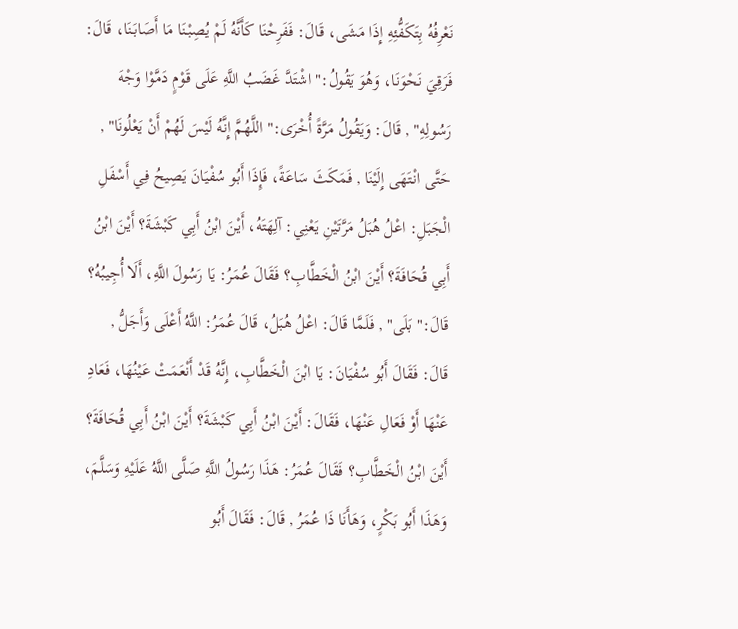نَعْرِفُهُ بِتَكَفُّئِهِ إِذَا مَشَى، قَالَ: فَفَرِحْنَا كَأَنَّهُ لَمْ يُصِبْنَا مَا أَصَابَنَا، قَالَ: فَرَقِيَ نَحْوَنَا، وَهُوَ يَقُولُ:" اشْتَدَّ غَضَبُ اللَّهِ عَلَى قَوْمٍ دَمَّوْا وَجْهَ رَسُولِهِ" , قَالَ: وَيَقُولُ مَرَّةً أُخْرَى:" اللَّهُمَّ إِنَّهُ لَيْسَ لَهُمْ أَنْ يَعْلُونَا" , حَتَّى انْتَهَى إِلَيْنَا , فَمَكَثَ سَاعَةً، فَإِذَا أَبُو سُفْيَانَ يَصِيحُ فِي أَسْفَلِ الْجَبَلِ: اعْلُ هُبَلُ مَرَّتَيْنِ يَعْنِي: آلِهَتَهُ، أَيْنَ ابْنُ أَبِي كَبْشَةَ؟ أَيْنَ ابْنُ أَبِي قُحَافَةَ؟ أَيْنَ ابْنُ الْخَطَّابِ؟ فَقَالَ عُمَرُ: يَا رَسُولَ اللَّهِ، أَلَا أُجِيبُهُ؟ قَالَ:" بَلَى" , فَلَمَّا قَالَ: اعْلُ هُبَلُ، قَالَ عُمَرُ: اللَّهُ أَعْلَى وَأَجَلُّ , قَالَ: فَقَالَ أَبُو سُفْيَانَ: يَا ابْنَ الْخَطَّابِ، إِنَّهُ قَدْ أَنْعَمَتْ عَيْنُهَا، فَعَادِ عَنْهَا أَوْ فَعَالِ عَنْهَا، فَقَالَ: أَيْنَ ابْنُ أَبِي كَبْشَةَ؟ أَيْنَ ابْنُ أَبِي قُحَافَةَ؟ أَيْنَ ابْنُ الْخَطَّابِ؟ فَقَالَ عُمَرُ: هَذَا رَسُولُ اللَّهِ صَلَّى اللَّهُ عَلَيْهِ وَسَلَّمَ، وَهَذَا أَبُو بَكْرٍ، وَهَأَنَا ذَا عُمَرُ , قَالَ: فَقَالَ أَبُو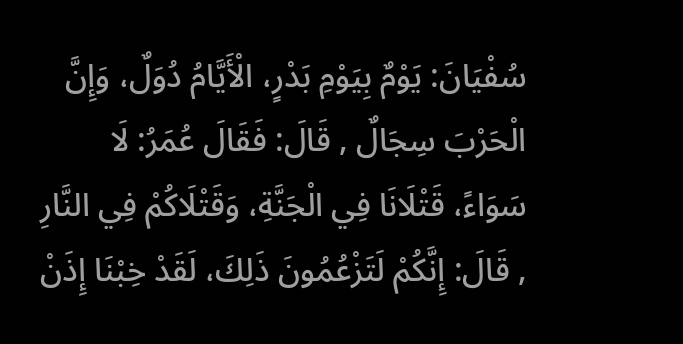سُفْيَانَ: يَوْمٌ بِيَوْمِ بَدْرٍ، الْأَيَّامُ دُوَلٌ، وَإِنَّ الْحَرْبَ سِجَالٌ , قَالَ: فَقَالَ عُمَرُ: لَا سَوَاءً، قَتْلَانَا فِي الْجَنَّةِ، وَقَتْلَاكُمْ فِي النَّارِ , قَالَ: إِنَّكُمْ لَتَزْعُمُونَ ذَلِكَ، لَقَدْ خِبْنَا إِذَنْ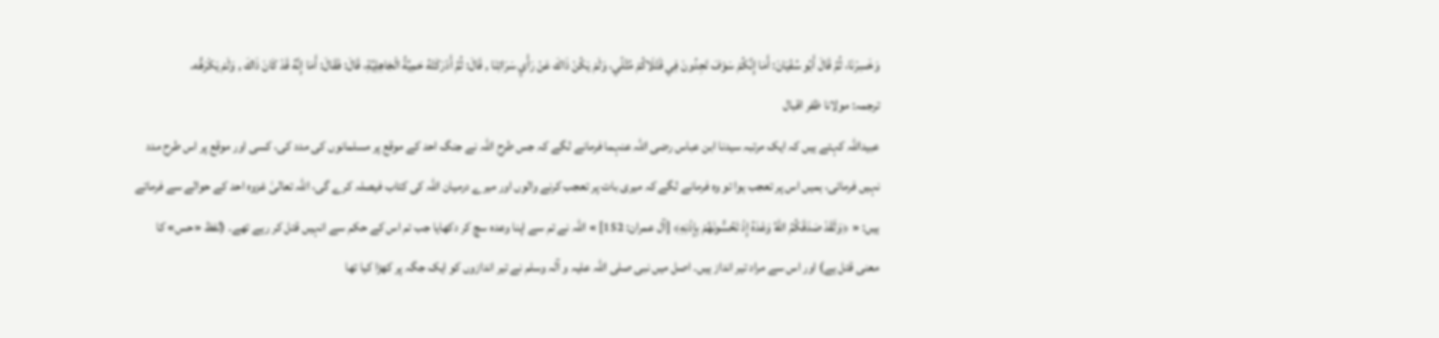وَخَسِرْنَا، ثُمَّ قَالَ أَبُو سُفْيَانَ: أَمَا إِنَّكُمْ سَوْفَ تَجِدُونَ فِي قَتْلَاكُمْ مُثْلًي، وَلَمْ يَكُنْ ذَاكَ عَنْ رَأْيِ سَرَاتِنَا , قَالَ: ثُمَّ أَدْرَكَتْهُ حَمِيَّةُ الْجَاهِلِيَّةِ، قَالَ: فَقَالَ: أَمَا إِنَّهُ قَدْ كَانَ ذَاكَ , وَلَمْ يَكْرَهُّه.
ترجمہ: مولانا ظفر اقبال
عبیداللہ کہتے ہیں کہ ایک مرتبہ سیدنا ابن عباس رضی اللہ عنہما فرمانے لگے کہ جس طرح اللہ نے جنگ احد کے موقع پر مسلمانوں کی مدد کی، کسی اور موقع پر اس طرح مدد نہیں فرمائی، ہمیں اس پر تعجب ہوا تو وہ فرمانے لگے کہ میری بات پر تعجب کرنے والوں اور میرے درمیان اللہ کی کتاب فیصلہ کرے گی، اللہ تعالیٰ غزوہ احد کے حوالے سے فرماتے ہیں: « ﴿وَلَقَدْ صَدَقَكُمُ اللّٰهُ وَعْدَهُ إِذْ تَحُسُّونَهُمْ بِإِذْنِهِ﴾ [آل عمران: 152] » اللہ نے تم سے اپنا وعدہ سچ کر دکھایا جب تم اس کے حکم سے انہیں قتل کر رہے تھے۔ (لفظ «حس» کا معنی قتل ہے) اور اس سے مراد تیر انداز ہیں۔ اصل میں نبی صلی اللہ علیہ و آلہ وسلم نے تیر اندازوں کو ایک جگہ پر کھڑا کیا تھا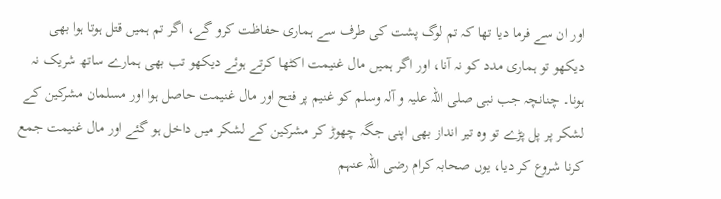اور ان سے فرما دیا تھا کہ تم لوگ پشت کی طرف سے ہماری حفاظت کرو گے، اگر تم ہمیں قتل ہوتا ہوا بھی دیکھو تو ہماری مدد کو نہ آنا، اور اگر ہمیں مال غنیمت اکٹھا کرتے ہوئے دیکھو تب بھی ہمارے ساتھ شریک نہ ہونا۔ چنانچہ جب نبی صلی اللہ علیہ و آلہ وسلم کو غنیم پر فتح اور مال غنیمت حاصل ہوا اور مسلمان مشرکین کے لشکر پر پل پڑے تو وہ تیر انداز بھی اپنی جگہ چھوڑ کر مشرکین کے لشکر میں داخل ہو گئے اور مال غنیمت جمع کرنا شروع کر دیا، یوں صحابہ کرام رضی اللہ عنہم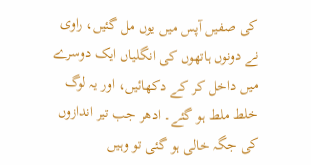کی صفیں آپس میں یوں مل گئیں، راوی نے دونوں ہاتھوں کی انگلیاں ایک دوسرے میں داخل کر کے دکھائیں، اور یہ لوگ خلط ملط ہو گئے۔ ادھر جب تیر اندازوں کی جگہ خالی ہو گئی تو وہیں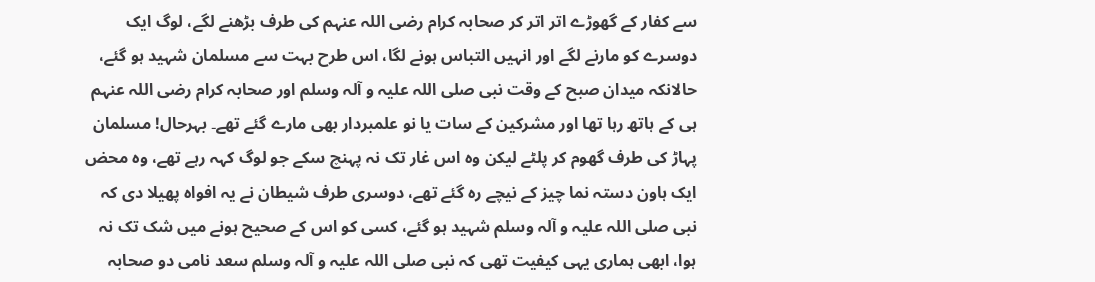سے کفار کے گھوڑے اتر اتر کر صحابہ کرام رضی اللہ عنہم کی طرف بڑھنے لگے، لوگ ایک دوسرے کو مارنے لگے اور انہیں التباس ہونے لگا، اس طرح بہت سے مسلمان شہید ہو گئے، حالانکہ میدان صبح کے وقت نبی صلی اللہ علیہ و آلہ وسلم اور صحابہ کرام رضی اللہ عنہم ہی کے ہاتھ رہا تھا اور مشرکین کے سات یا نو علمبردار بھی مارے گئے تھے۔ بہرحال! مسلمان پہاڑ کی طرف گھوم کر پلٹے لیکن وہ اس غار تک نہ پہنچ سکے جو لوگ کہہ رہے تھے، وہ محض ایک ہاون دستہ نما چیز کے نیچے رہ گئے تھے، دوسری طرف شیطان نے یہ افواہ پھیلا دی کہ نبی صلی اللہ علیہ و آلہ وسلم شہید ہو گئے، کسی کو اس کے صحیح ہونے میں شک تک نہ ہوا، ابھی ہماری یہی کیفیت تھی کہ نبی صلی اللہ علیہ و آلہ وسلم سعد نامی دو صحابہ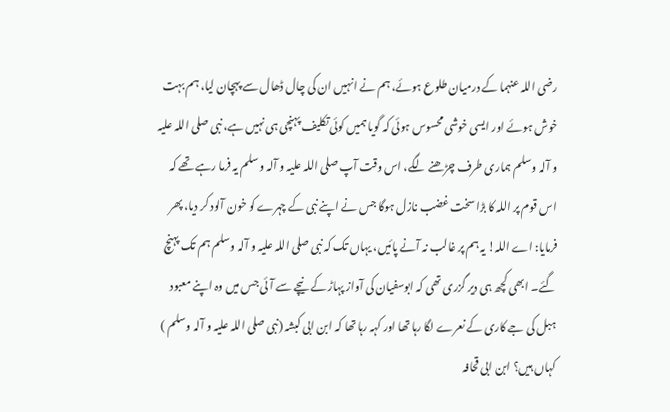رضی اللہ عنہما کے درمیان طلوع ہوئے، ہم نے انہیں ان کی چال ڈھال سے پہچان لیا، ہم بہت خوش ہوئے اور ایسی خوشی محسوس ہوئی کہ گویا ہمیں کوئی تکلیف پہنچی ہی نہیں ہے، نبی صلی اللہ علیہ و آلہ وسلم ہماری طرف چڑھنے لگے، اس وقت آپ صلی اللہ علیہ و آلہ وسلم یہ فرما رہے تھے کہ اس قوم پر اللہ کا بڑا سخت غضب نازل ہوگا جس نے اپنے نبی کے چہرے کو خون آلود کر دیا، پھر فرمایا: اے اللہ! یہ ہم پر غالب نہ آنے پائیں، یہاں تک کہ نبی صلی اللہ علیہ و آلہ وسلم ہم تک پہنچ گئے۔ ابھی کچھ ہی دیر گزری تھی کہ ابوسفیان کی آواز پہاڑ کے نیچے سے آئی جس میں وہ اپنے معبود ہبل کی جے کاری کے نعرے لگا رہا تھا اور کہہ رہا تھا کہ ابن ابی کبشہ (نبی صلی اللہ علیہ و آلہ وسلم ) کہاں ہیں؟ ابن ابی قحافہ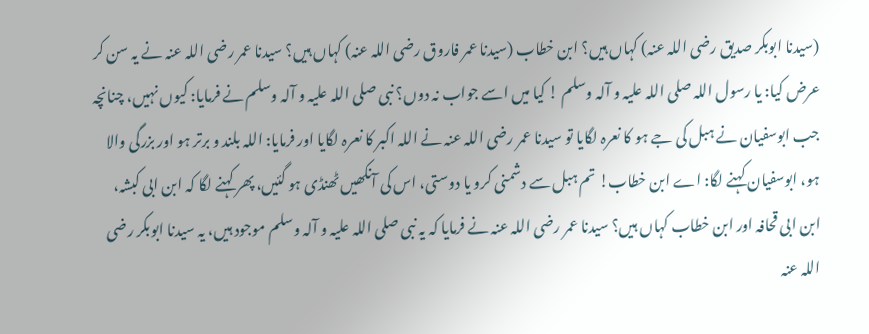(سیدنا ابوبکر صدیق رضی اللہ عنہ) کہاں ہیں؟ ابن خطاب (سیدنا عمر فاروق رضی اللہ عنہ) کہاں ہیں؟ سیدنا عمر رضی اللہ عنہ نے یہ سن کر عرض کیا: یا رسول اللہ صلی اللہ علیہ و آلہ وسلم ! کیا میں اسے جواب نہ دوں؟ نبی صلی اللہ علیہ و آلہ وسلم نے فرمایا: کیوں نہیں، چنانچہ جب ابوسفیان نے ہبل کی جے ہو کا نعرہ لگایا تو سیدنا عمر رضی اللہ عنہ نے اللہ اکبر کا نعرہ لگایا اور فرمایا: اللہ بلند و برتر ہو اور بزرگی والا ہو، ابوسفیان کہنے لگا: اے ابن خطاب! تم ہبل سے دشمنی کرو یا دوستی، اس کی آنکھیں ٹھنڈی ہو گئیں، پھر کہنے لگا کہ ابن ابی کبشہ، ابن ابی قحافہ اور ابن خطاب کہاں ہیں؟ سیدنا عمر رضی اللہ عنہ نے فرمایا کہ یہ نبی صلی اللہ علیہ و آلہ وسلم موجود ہیں، یہ سیدنا ابوبکر رضی اللہ عنہ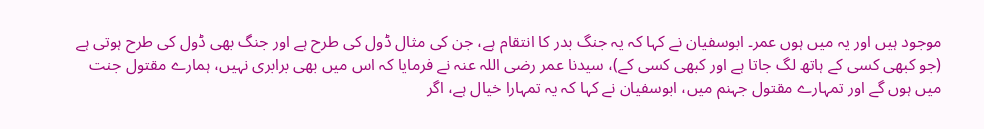موجود ہیں اور یہ میں ہوں عمر۔ ابوسفیان نے کہا کہ یہ جنگ بدر کا انتقام ہے، جن کی مثال ڈول کی طرح ہے اور جنگ بھی ڈول کی طرح ہوتی ہے (جو کبھی کسی کے ہاتھ لگ جاتا ہے اور کبھی کسی کے)، سیدنا عمر رضی اللہ عنہ نے فرمایا کہ اس میں بھی برابری نہیں، ہمارے مقتول جنت میں ہوں گے اور تمہارے مقتول جہنم میں، ابوسفیان نے کہا کہ یہ تمہارا خیال ہے، اگر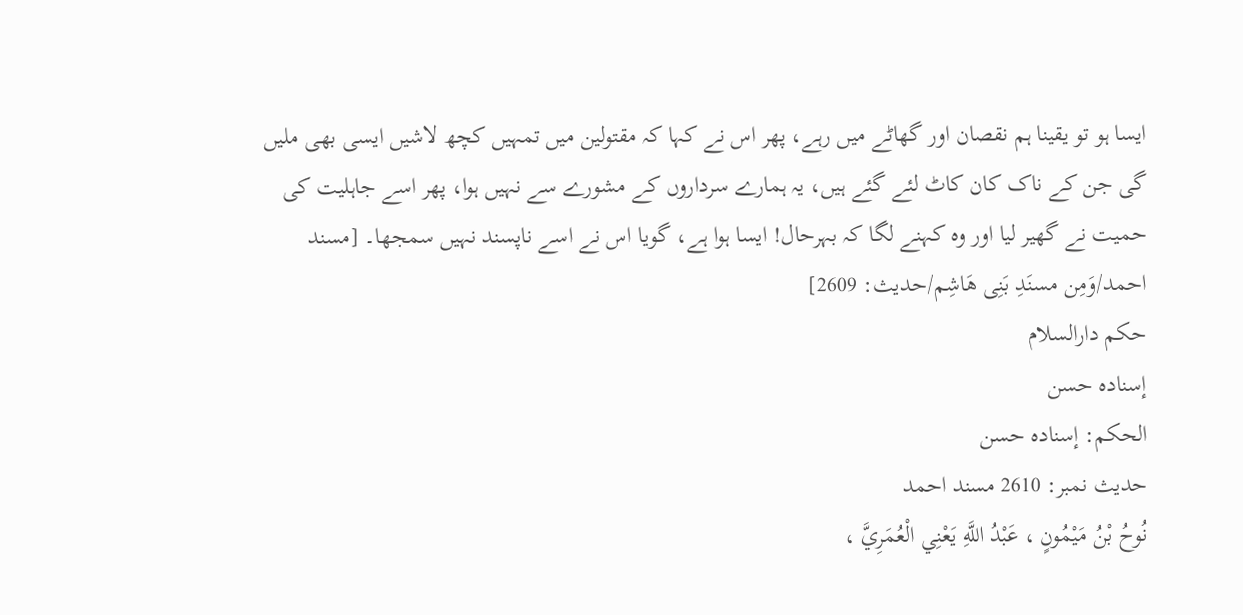ایسا ہو تو یقینا ہم نقصان اور گھاٹے میں رہے، پھر اس نے کہا کہ مقتولین میں تمہیں کچھ لاشیں ایسی بھی ملیں گی جن کے ناک کان کاٹ لئے گئے ہیں، یہ ہمارے سرداروں کے مشورے سے نہیں ہوا، پھر اسے جاہلیت کی حمیت نے گھیر لیا اور وہ کہنے لگا کہ بہرحال! ایسا ہوا ہے، گویا اس نے اسے ناپسند نہیں سمجھا۔ [مسند احمد/وَمِن مسنَدِ بَنِی هَاشِم/حدیث: 2609]
حکم دارالسلام
إسناده حسن
الحكم: إسناده حسن
حدیث نمبر: 2610 مسند احمد
نُوحُ بْنُ مَيْمُونٍ ، عَبْدُ اللَّهِ يَعْنِي الْعُمَرِيَّ ،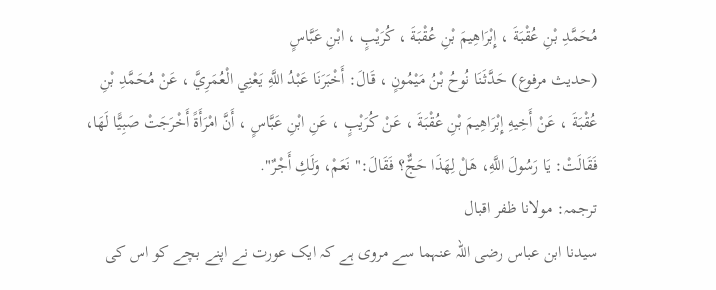مُحَمَّدِ بْنِ عُقْبَةَ ، إِبْرَاهِيمَ بْنِ عُقْبَةَ ، كُرَيْبٍ ، ابْنِ عَبَّاسٍ
(حديث مرفوع) حَدَّثَنَا نُوحُ بْنُ مَيْمُونٍ ، قَالَ: أَخْبَرَنَا عَبْدُ اللَّهِ يَعْنِي الْعُمَرِيَّ ، عَنْ مُحَمَّدِ بْنِ عُقْبَةَ ، عَنْ أَخِيهِ إِبْرَاهِيمَ بْنِ عُقْبَةَ ، عَنْ كُرَيْبٍ ، عَنِ ابْنِ عَبَّاسٍ ، أَنَّ امْرَأَةً أَخْرَجَتْ صَبِيًّا لَهَا، فَقَالَتْ: يَا رَسُولَ اللَّهِ، هَلْ لِهَذَا حَجٌّ؟ فَقَالَ:" نَعَمْ، وَلَكِ أَجْرٌ".
ترجمہ: مولانا ظفر اقبال
سیدنا ابن عباس رضی اللہ عنہما سے مروی ہے کہ ایک عورت نے اپنے بچے کو اس کی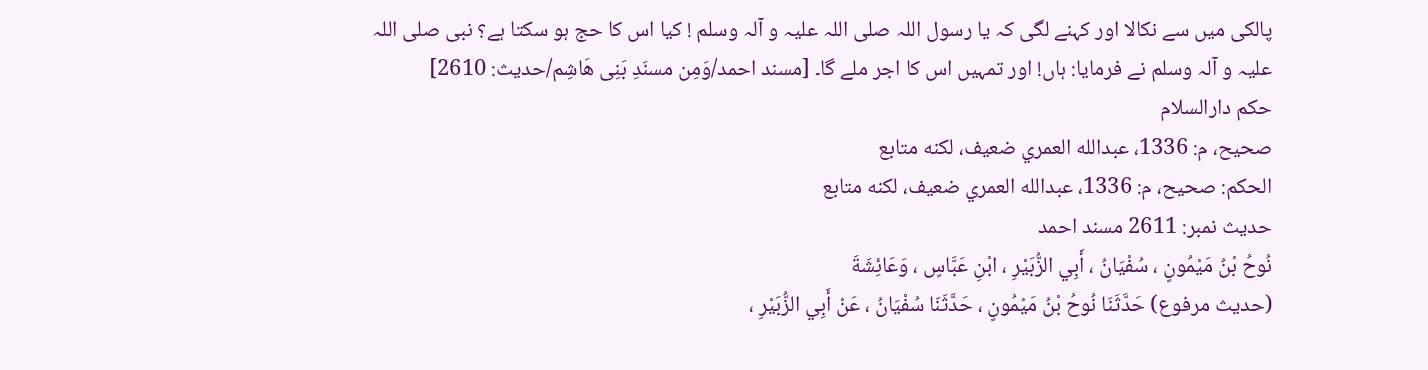پالکی میں سے نکالا اور کہنے لگی کہ یا رسول اللہ صلی اللہ علیہ و آلہ وسلم ! کیا اس کا حج ہو سکتا ہے؟ نبی صلی اللہ علیہ و آلہ وسلم نے فرمایا: ہاں! اور تمہیں اس کا اجر ملے گا۔ [مسند احمد/وَمِن مسنَدِ بَنِی هَاشِم/حدیث: 2610]
حکم دارالسلام
صحيح، م: 1336، عبدالله العمري ضعيف، لكنه متابع
الحكم: صحيح، م: 1336، عبدالله العمري ضعيف، لكنه متابع
حدیث نمبر: 2611 مسند احمد
نُوحُ بْنُ مَيْمُونٍ ، سُفْيَانُ ، أَبِي الزُّبَيْرِ ، ابْنِ عَبَّاسٍ ، وَعَائِشَةَ
(حديث مرفوع) حَدَّثَنَا نُوحُ بْنُ مَيْمُونٍ ، حَدَّثَنَا سُفْيَانُ ، عَنْ أَبِي الزُّبَيْرِ ،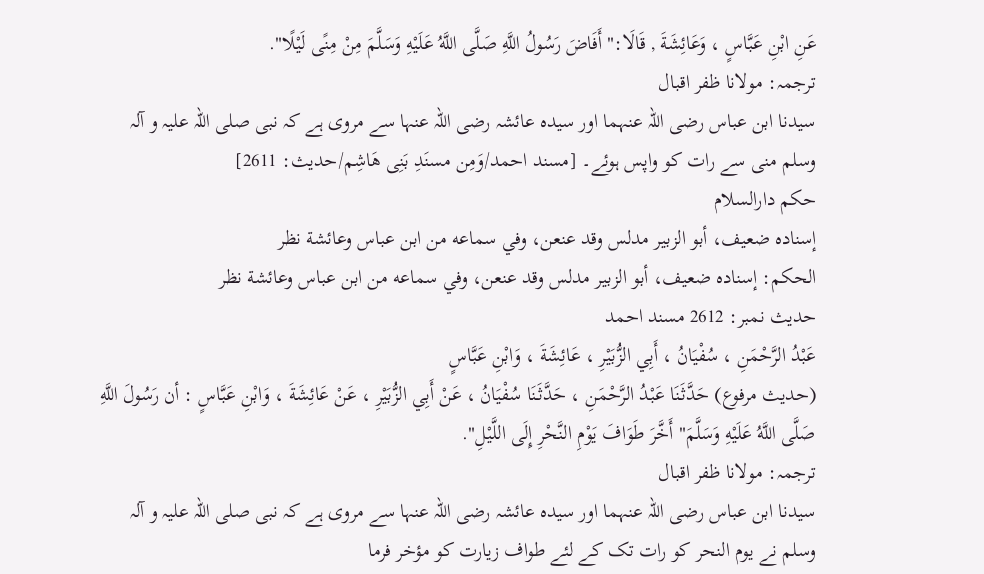عَنِ ابْنِ عَبَّاسٍ ، وَعَائِشَةَ , قَالَا:" أَفَاضَ رَسُولُ اللَّهِ صَلَّى اللَّهُ عَلَيْهِ وَسَلَّمَ مِنْ مِنًى لَيْلًا".
ترجمہ: مولانا ظفر اقبال
سیدنا ابن عباس رضی اللہ عنہما اور سیدہ عائشہ رضی اللہ عنہا سے مروی ہے کہ نبی صلی اللہ علیہ و آلہ وسلم منی سے رات کو واپس ہوئے۔ [مسند احمد/وَمِن مسنَدِ بَنِی هَاشِم/حدیث: 2611]
حکم دارالسلام
إسناده ضعيف، أبو الزبير مدلس وقد عنعن، وفي سماعه من ابن عباس وعائشة نظر
الحكم: إسناده ضعيف، أبو الزبير مدلس وقد عنعن، وفي سماعه من ابن عباس وعائشة نظر
حدیث نمبر: 2612 مسند احمد
عَبْدُ الرَّحْمَنِ ، سُفْيَانُ ، أَبِي الزُّبَيْرِ ، عَائِشَةَ ، وَابْنِ عَبَّاسٍ
(حديث مرفوع) حَدَّثَنَا عَبْدُ الرَّحْمَنِ ، حَدَّثَنَا سُفْيَانُ ، عَنْ أَبِي الزُّبَيْرِ ، عَنْ عَائِشَةَ ، وَابْنِ عَبَّاسٍ : أن رَسُولَ اللَّهِ صَلَّى اللَّهُ عَلَيْهِ وَسَلَّمَ" أَخَّرَ طَوَافَ يَوْمِ النَّحْرِ إِلَى اللَّيْلِ".
ترجمہ: مولانا ظفر اقبال
سیدنا ابن عباس رضی اللہ عنہما اور سیدہ عائشہ رضی اللہ عنہا سے مروی ہے کہ نبی صلی اللہ علیہ و آلہ وسلم نے یوم النحر کو رات تک کے لئے طواف زیارت کو مؤخر فرما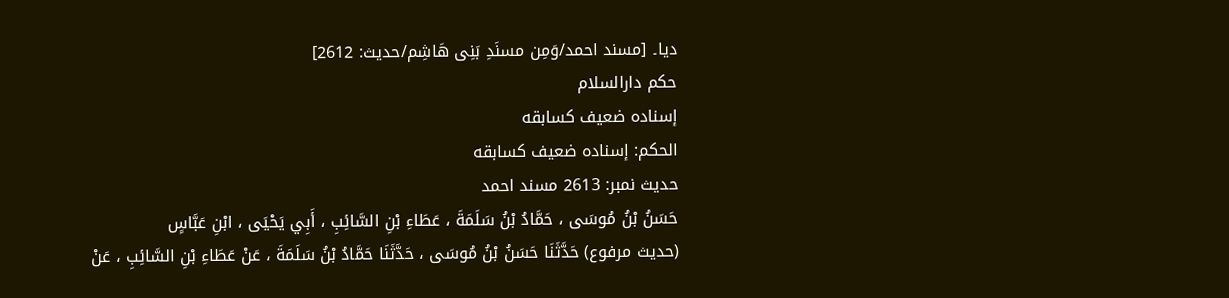دیا۔ [مسند احمد/وَمِن مسنَدِ بَنِی هَاشِم/حدیث: 2612]
حکم دارالسلام
إسناده ضعيف كسابقه
الحكم: إسناده ضعيف كسابقه
حدیث نمبر: 2613 مسند احمد
حَسَنُ بْنُ مُوسَى ، حَمَّادُ بْنُ سَلَمَةَ ، عَطَاءِ بْنِ السَّائِبِ ، أَبِي يَحْيَى ، ابْنِ عَبَّاسٍ
(حديث مرفوع) حَدَّثَنَا حَسَنُ بْنُ مُوسَى ، حَدَّثَنَا حَمَّادُ بْنُ سَلَمَةَ ، عَنْ عَطَاءِ بْنِ السَّائِبِ ، عَنْ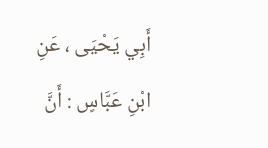أَبِي يَحْيَى ، عَنِ ابْنِ عَبَّاسٍ : أَنَّ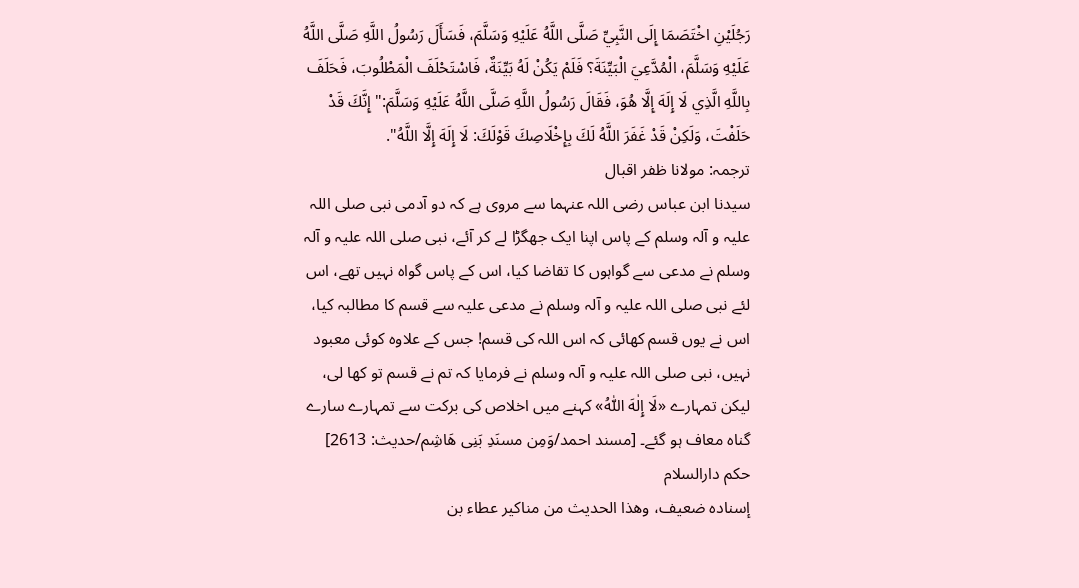رَجُلَيْنِ اخْتَصَمَا إِلَى النَّبِيِّ صَلَّى اللَّهُ عَلَيْهِ وَسَلَّمَ، فَسَأَلَ رَسُولُ اللَّهِ صَلَّى اللَّهُ عَلَيْهِ وَسَلَّمَ، الْمُدَّعِيَ الْبَيِّنَةَ؟ فَلَمْ يَكُنْ لَهُ بَيِّنَةٌ، فَاسْتَحْلَفَ الْمَطْلُوبَ، فَحَلَفَ بِاللَّهِ الَّذِي لَا إِلَهَ إِلَّا هُوَ، فَقَالَ رَسُولُ اللَّهِ صَلَّى اللَّهُ عَلَيْهِ وَسَلَّمَ:" إِنَّكَ قَدْ حَلَفْتَ، وَلَكِنْ قَدْ غَفَرَ اللَّهُ لَكَ بِإِخْلَاصِكَ قَوْلَكَ: لَا إِلَهَ إِلَّا اللَّهُ".
ترجمہ: مولانا ظفر اقبال
سیدنا ابن عباس رضی اللہ عنہما سے مروی ہے کہ دو آدمی نبی صلی اللہ علیہ و آلہ وسلم کے پاس اپنا ایک جھگڑا لے کر آئے، نبی صلی اللہ علیہ و آلہ وسلم نے مدعی سے گواہوں کا تقاضا کیا، اس کے پاس گواہ نہیں تھے، اس لئے نبی صلی اللہ علیہ و آلہ وسلم نے مدعی علیہ سے قسم کا مطالبہ کیا، اس نے یوں قسم کھائی کہ اس اللہ کی قسم! جس کے علاوہ کوئی معبود نہیں، نبی صلی اللہ علیہ و آلہ وسلم نے فرمایا کہ تم نے قسم تو کھا لی، لیکن تمہارے «لَا إِلٰهَ اللّٰهُ» کہنے میں اخلاص کی برکت سے تمہارے سارے گناہ معاف ہو گئے۔ [مسند احمد/وَمِن مسنَدِ بَنِی هَاشِم/حدیث: 2613]
حکم دارالسلام
إسناده ضعيف، وهذا الحديث من مناكير عطاء بن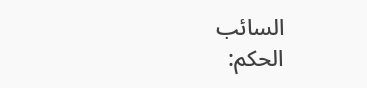السائب
الحكم: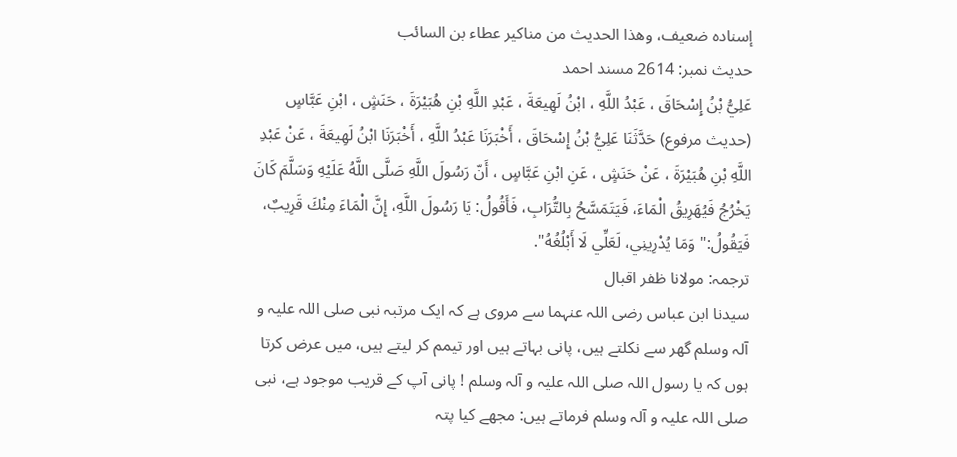إسناده ضعيف، وهذا الحديث من مناكير عطاء بن السائب
حدیث نمبر: 2614 مسند احمد
عَلِيُّ بْنُ إِسْحَاقَ ، عَبْدُ اللَّهِ ، ابْنُ لَهِيعَةَ ، عَبْدِ اللَّهِ بْنِ هُبَيْرَةَ ، حَنَشٍ ، ابْنِ عَبَّاسٍ
(حديث مرفوع) حَدَّثَنَا عَلِيُّ بْنُ إِسْحَاقَ ، أَخْبَرَنَا عَبْدُ اللَّهِ ، أَخْبَرَنَا ابْنُ لَهِيعَةَ ، عَنْ عَبْدِ اللَّهِ بْنِ هُبَيْرَةَ ، عَنْ حَنَشٍ ، عَنِ ابْنِ عَبَّاسٍ ، أَنّ رَسُولَ اللَّهِ صَلَّى اللَّهُ عَلَيْهِ وَسَلَّمَ كَانَ يَخْرُجُ فَيُهَرِيقُ الْمَاءَ، فَيَتَمَسَّحُ بِالتُّرَابِ، فَأَقُولُ: يَا رَسُولَ اللَّهِ، إِنَّ الْمَاءَ مِنْكَ قَرِيبٌ، فَيَقُولُ:" وَمَا يُدْرِينِي، لَعَلِّي لَا أَبْلُغُهُ".
ترجمہ: مولانا ظفر اقبال
سیدنا ابن عباس رضی اللہ عنہما سے مروی ہے کہ ایک مرتبہ نبی صلی اللہ علیہ و آلہ وسلم گھر سے نکلتے ہیں، پانی بہاتے ہیں اور تیمم کر لیتے ہیں، میں عرض کرتا ہوں کہ یا رسول اللہ صلی اللہ علیہ و آلہ وسلم ! پانی آپ کے قریب موجود ہے، نبی صلی اللہ علیہ و آلہ وسلم فرماتے ہیں: مجھے کیا پتہ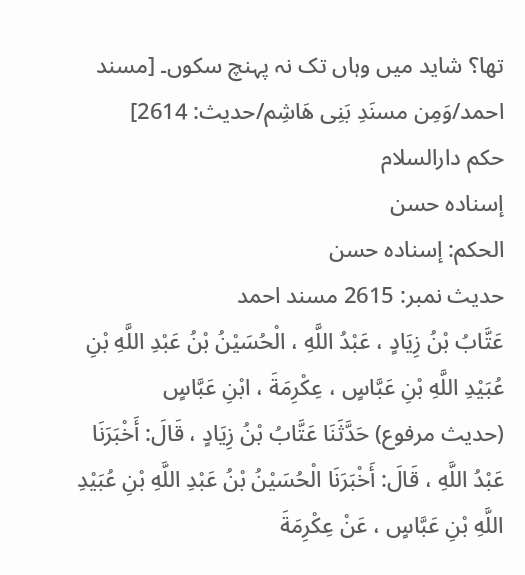تھا؟ شاید میں وہاں تک نہ پہنچ سکوں۔ [مسند احمد/وَمِن مسنَدِ بَنِی هَاشِم/حدیث: 2614]
حکم دارالسلام
إسناده حسن
الحكم: إسناده حسن
حدیث نمبر: 2615 مسند احمد
عَتَّابُ بْنُ زِيَادٍ ، عَبْدُ اللَّهِ ، الْحُسَيْنُ بْنُ عَبْدِ اللَّهِ بْنِ عُبَيْدِ اللَّهِ بْنِ عَبَّاسٍ ، عِكْرِمَةَ ، ابْنِ عَبَّاسٍ
(حديث مرفوع) حَدَّثَنَا عَتَّابُ بْنُ زِيَادٍ ، قَالَ: أَخْبَرَنَا عَبْدُ اللَّهِ ، قَالَ: أَخْبَرَنَا الْحُسَيْنُ بْنُ عَبْدِ اللَّهِ بْنِ عُبَيْدِ اللَّهِ بْنِ عَبَّاسٍ ، عَنْ عِكْرِمَةَ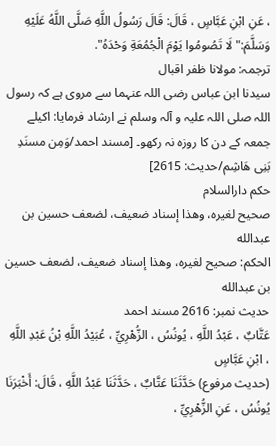، عَنِ ابْنِ عَبَّاسٍ ، قَالَ: قَالَ رَسُولُ اللَّهِ صَلَّى اللَّهُ عَلَيْهِ وَسَلَّمَ:" لَا تَصُومُوا يَوْمَ الْجُمُعَةِ وَحْدَهُ".
ترجمہ: مولانا ظفر اقبال
سیدنا ابن عباس رضی اللہ عنہما سے مروی ہے کہ رسول اللہ صلی اللہ علیہ و آلہ وسلم نے ارشاد فرمایا: اکیلے جمعہ کے دن کا روزہ نہ رکھو۔ [مسند احمد/وَمِن مسنَدِ بَنِی هَاشِم/حدیث: 2615]
حکم دارالسلام
صحيح لغيره، وهذا إسناد ضعيف، لضعف حسين بن عبدالله
الحكم: صحيح لغيره، وهذا إسناد ضعيف، لضعف حسين بن عبدالله
حدیث نمبر: 2616 مسند احمد
عَتَّابٌ ، عَبْدُ اللَّهِ ، يُونُسُ ، الزُّهْرِيِّ ، عُبَيْدُ اللَّهِ بْنُ عَبْدِ اللَّهِ ، ابْنِ عَبَّاسٍ
(حديث مرفوع) حَدَّثَنَا عَتَّابٌ ، حَدَّثَنَا عَبْدُ اللَّهِ ، قَالَ: أَخْبَرَنَا يُونُسُ ، عَنِ الزُّهْرِيِّ ،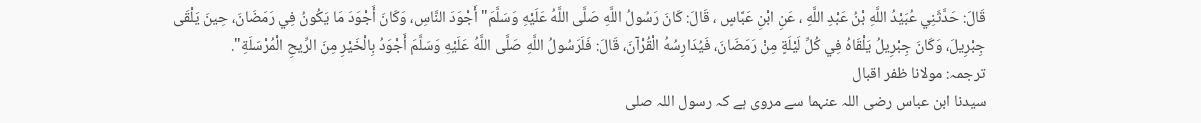قَالَ: حَدَّثَنِي عُبَيْدُ اللَّهِ بْنُ عَبْدِ اللَّهِ ، عَنِ ابْنِ عَبَّاسٍ ، قَالَ: كَانَ رَسُولُ اللَّهِ صَلَّى اللَّهُ عَلَيْهِ وَسَلَّمَ" أَجْوَدَ النَّاسِ، وَكَانَ أَجْوَدَ مَا يَكُونُ فِي رَمَضَانَ، حِينَ يَلْقَى جِبْرِيلَ، وَكَانَ جِبْرِيلُ يَلْقَاهُ فِي كُلِّ لَيْلَةٍ مِنْ رَمَضَانَ، فَيُدَارِسُهُ الْقُرْآنَ، قَالَ: فَلَرَسُولُ اللَّهِ صَلَّى اللَّهُ عَلَيْهِ وَسَلَّمَ أَجْوَدُ بِالْخَيْرِ مِنَ الرِّيحِ الْمُرْسَلَةِ".
ترجمہ: مولانا ظفر اقبال
سیدنا ابن عباس رضی اللہ عنہما سے مروی ہے کہ رسول اللہ صلی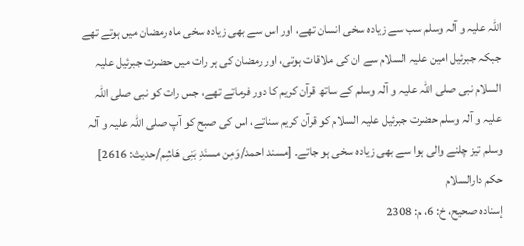اللہ علیہ و آلہ وسلم سب سے زیادہ سخی انسان تھے، اور اس سے بھی زیادہ سخی ماہ رمضان میں ہوتے تھے جبکہ جبرئیل امین علیہ السلام سے ان کی ملاقات ہوتی، اور رمضان کی ہر رات میں حضرت جبرئیل علیہ السلام نبی صلی اللہ علیہ و آلہ وسلم کے ساتھ قرآن کریم کا دور فرماتے تھے، جس رات کو نبی صلی اللہ علیہ و آلہ وسلم حضرت جبرئیل علیہ السلام کو قرآن کریم سناتے، اس کی صبح کو آپ صلی اللہ علیہ و آلہ وسلم تیز چلنے والی ہوا سے بھی زیادہ سخی ہو جاتے۔ [مسند احمد/وَمِن مسنَدِ بَنِی هَاشِم/حدیث: 2616]
حکم دارالسلام
إسناده صحيح، خ: 6، م: 2308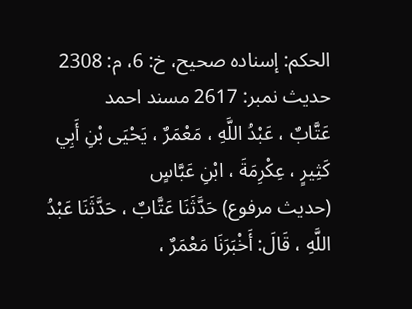الحكم: إسناده صحيح، خ: 6، م: 2308
حدیث نمبر: 2617 مسند احمد
عَتَّابٌ ، عَبْدُ اللَّهِ ، مَعْمَرٌ ، يَحْيَى بْنِ أَبِي كَثِيرٍ ، عِكْرِمَةَ ، ابْنِ عَبَّاسٍ
(حديث مرفوع) حَدَّثَنَا عَتَّابٌ ، حَدَّثَنَا عَبْدُ اللَّهِ ، قَالَ: أَخْبَرَنَا مَعْمَرٌ ،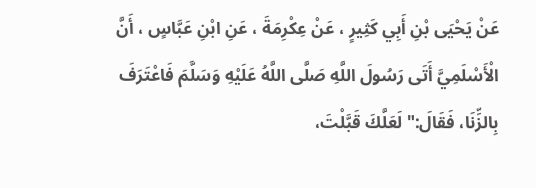عَنْ يَحْيَى بْنِ أَبِي كَثِيرٍ ، عَنْ عِكْرِمَةَ ، عَنِ ابْنِ عَبَّاسٍ ، أَنَّ الْأَسْلَمِيَّ أَتَى رَسُولَ اللَّهِ صَلَّى اللَّهُ عَلَيْهِ وَسَلَّمَ فَاعْتَرَفَ بِالزِّنَا، فَقَالَ:" لَعَلَّكَ قَبَّلْتَ،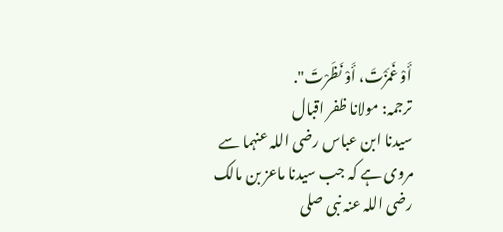أَوْ غَمَزْتَ، أَوْ نَظَرْتَ".
ترجمہ: مولانا ظفر اقبال
سیدنا ابن عباس رضی اللہ عنہما سے مروی ہے کہ جب سیدنا ماعز بن مالک رضی اللہ عنہ نبی صلی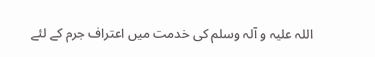اللہ علیہ و آلہ وسلم کی خدمت میں اعتراف جرم کے لئے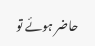حاضر ہوئے تو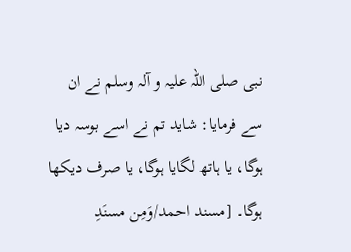نبی صلی اللہ علیہ و آلہ وسلم نے ان سے فرمایا: شاید تم نے اسے بوسہ دیا ہوگا، یا ہاتھ لگایا ہوگا، یا صرف دیکھا ہوگا۔ [مسند احمد/وَمِن مسنَدِ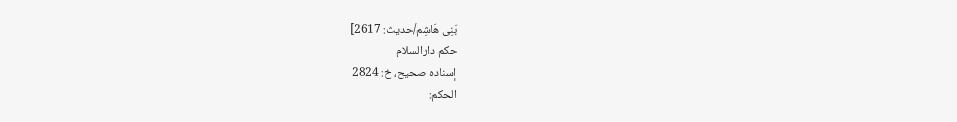بَنِی هَاشِم/حدیث: 2617]
حکم دارالسلام
إسناده صحيح، خ: 2824
الحكم: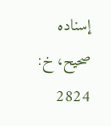إسناده صحيح، خ: 2824